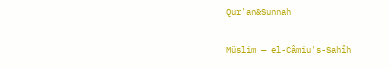Qur'an&Sunnah

Müslim — el-Câmiu's-Sahîh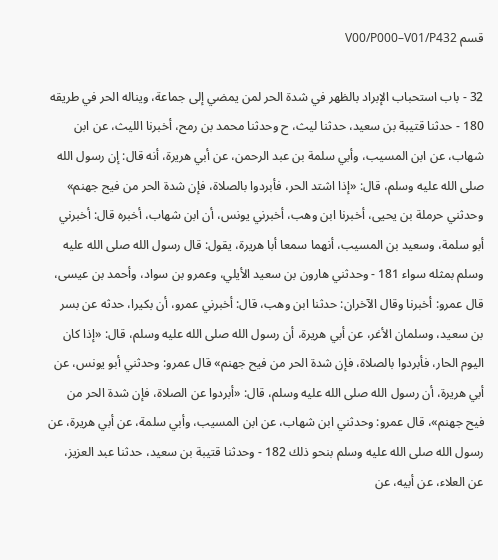قسم V00/P000–V01/P432

32 - باب استحباب الإبراد بالظهر في شدة الحر لمن يمضي إلى جماعة، ويناله الحر في طريقه 180 - حدثنا قتيبة بن سعيد، حدثنا ليث، ح وحدثنا محمد بن رمح، أخبرنا الليث، عن ابن شهاب، عن ابن المسيب، وأبي سلمة بن عبد الرحمن، عن أبي هريرة، أنه قال: إن رسول الله صلى الله عليه وسلم، قال: «إذا اشتد الحر، فأبردوا بالصلاة، فإن شدة الحر من فيح جهنم» وحدثني حرملة بن يحيى، أخبرنا ابن وهب، أخبرني يونس، أن ابن شهاب، أخبره قال: أخبرني أبو سلمة، وسعيد بن المسيب، أنهما سمعا أبا هريرة، يقول: قال رسول الله صلى الله عليه وسلم بمثله سواء 181 - وحدثني هارون بن سعيد الأيلي، وعمرو بن سواد، وأحمد بن عيسى، قال عمرو: أخبرنا وقال الآخران: حدثنا ابن وهب، قال: أخبرني عمرو، أن بكيرا، حدثه عن بسر بن سعيد، وسلمان الأغر، عن أبي هريرة، أن رسول الله صلى الله عليه وسلم، قال: «إذا كان اليوم الحار، فأبردوا بالصلاة، فإن شدة الحر من فيح جهنم» قال عمرو: وحدثني أبو يونس، عن أبي هريرة، أن رسول الله صلى الله عليه وسلم، قال: «أبردوا عن الصلاة، فإن شدة الحر من فيح جهنم»، قال عمرو: وحدثني ابن شهاب، عن ابن المسيب، وأبي سلمة، عن أبي هريرة، عن رسول الله صلى الله عليه وسلم بنحو ذلك 182 - وحدثنا قتيبة بن سعيد، حدثنا عبد العزيز، عن العلاء، عن أبيه، عن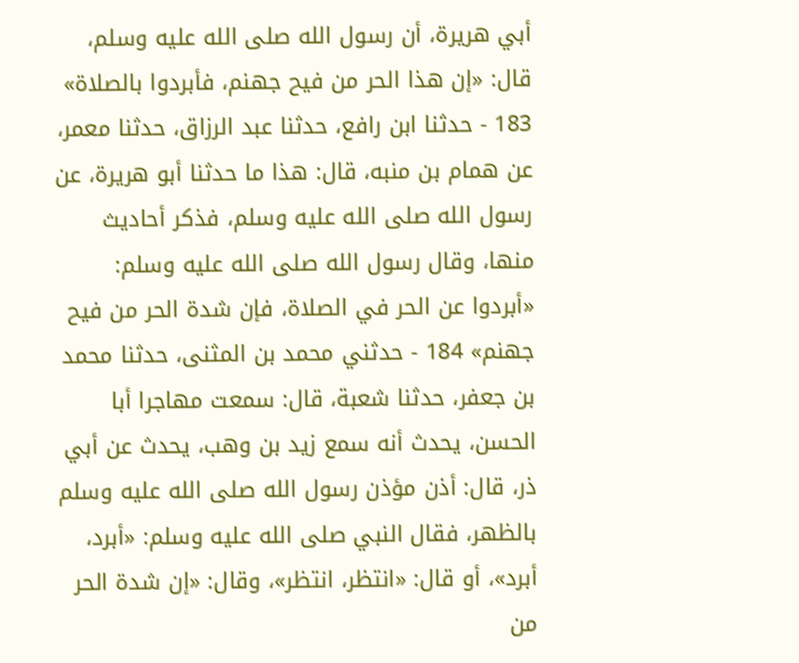أبي هريرة، أن رسول الله صلى الله عليه وسلم، قال: «إن هذا الحر من فيح جهنم، فأبردوا بالصلاة» 183 - حدثنا ابن رافع، حدثنا عبد الرزاق، حدثنا معمر، عن همام بن منبه، قال: هذا ما حدثنا أبو هريرة، عن رسول الله صلى الله عليه وسلم، فذكر أحاديث منها، وقال رسول الله صلى الله عليه وسلم: «أبردوا عن الحر في الصلاة، فإن شدة الحر من فيح جهنم» 184 - حدثني محمد بن المثنى، حدثنا محمد بن جعفر، حدثنا شعبة، قال: سمعت مهاجرا أبا الحسن، يحدث أنه سمع زيد بن وهب، يحدث عن أبي ذر، قال: أذن مؤذن رسول الله صلى الله عليه وسلم بالظهر، فقال النبي صلى الله عليه وسلم: «أبرد، أبرد»، أو قال: «انتظر، انتظر»، وقال: «إن شدة الحر من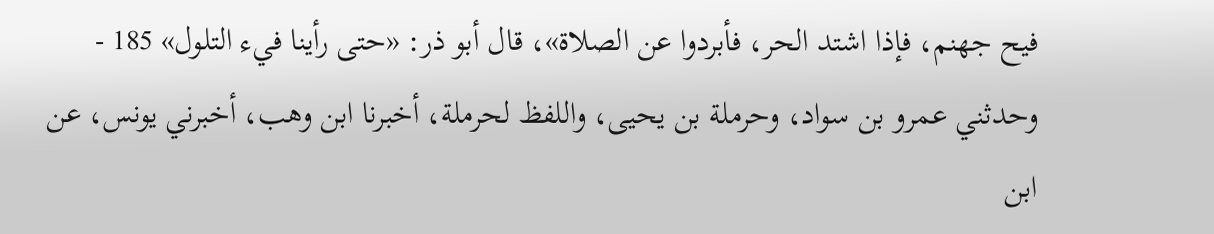فيح جهنم، فإذا اشتد الحر، فأبردوا عن الصلاة»، قال أبو ذر: «حتى رأينا فيء التلول» 185 - وحدثني عمرو بن سواد، وحرملة بن يحيى، واللفظ لحرملة، أخبرنا ابن وهب، أخبرني يونس، عن ابن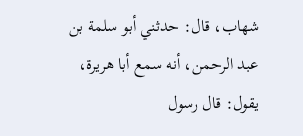شهاب، قال: حدثني أبو سلمة بن عبد الرحمن، أنه سمع أبا هريرة، يقول: قال رسول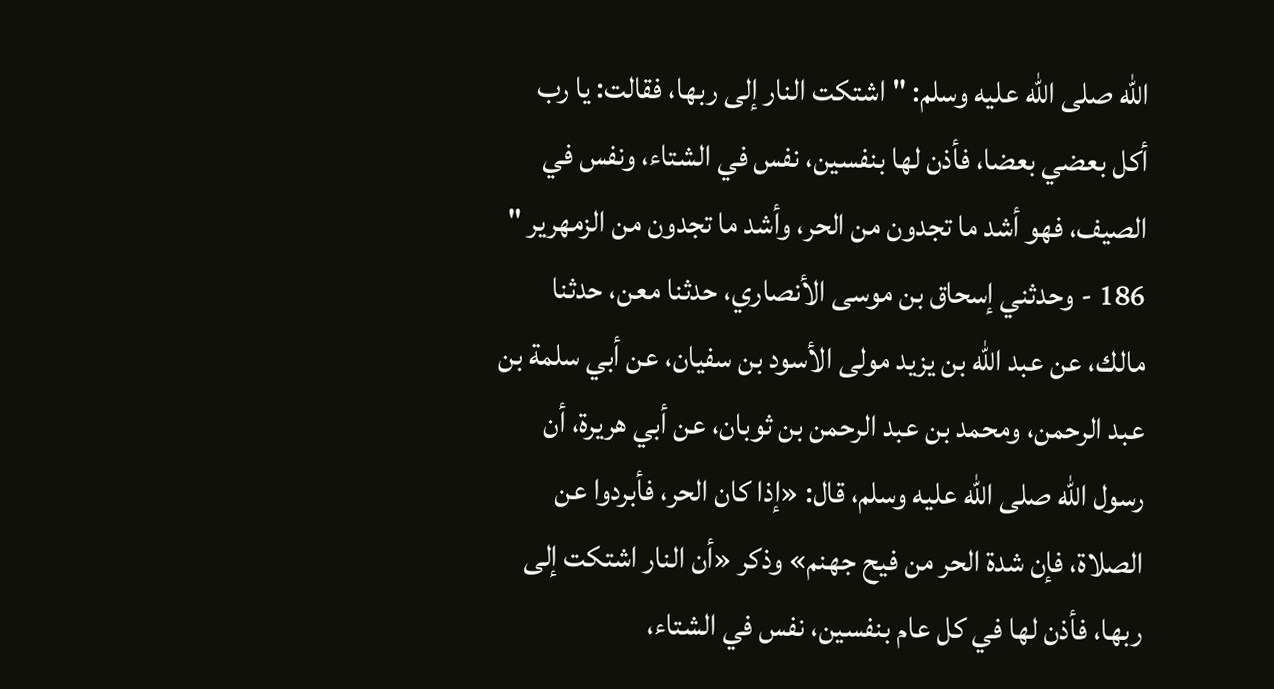الله صلى الله عليه وسلم: " اشتكت النار إلى ربها، فقالت: يا رب أكل بعضي بعضا، فأذن لها بنفسين، نفس في الشتاء، ونفس في الصيف، فهو أشد ما تجدون من الحر، وأشد ما تجدون من الزمهرير " 186 - وحدثني إسحاق بن موسى الأنصاري، حدثنا معن، حدثنا مالك، عن عبد الله بن يزيد مولى الأسود بن سفيان، عن أبي سلمة بن عبد الرحمن، ومحمد بن عبد الرحمن بن ثوبان، عن أبي هريرة، أن رسول الله صلى الله عليه وسلم، قال: «إذا كان الحر، فأبردوا عن الصلاة، فإن شدة الحر من فيح جهنم» وذكر «أن النار اشتكت إلى ربها، فأذن لها في كل عام بنفسين، نفس في الشتاء،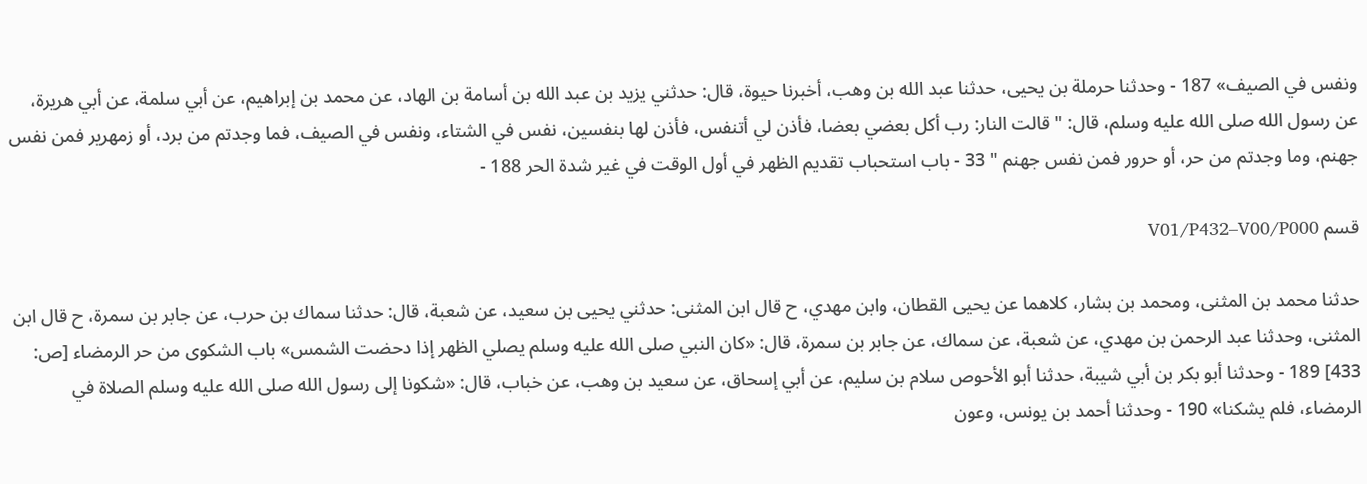ونفس في الصيف» 187 - وحدثنا حرملة بن يحيى، حدثنا عبد الله بن وهب، أخبرنا حيوة، قال: حدثني يزيد بن عبد الله بن أسامة بن الهاد، عن محمد بن إبراهيم، عن أبي سلمة، عن أبي هريرة، عن رسول الله صلى الله عليه وسلم، قال: " قالت النار: رب أكل بعضي بعضا، فأذن لي أتنفس، فأذن لها بنفسين، نفس في الشتاء، ونفس في الصيف، فما وجدتم من برد، أو زمهرير فمن نفس جهنم، وما وجدتم من حر، أو حرور فمن نفس جهنم " 33 - باب استحباب تقديم الظهر في أول الوقت في غير شدة الحر 188 -

قسم V01/P432–V00/P000

حدثنا محمد بن المثنى، ومحمد بن بشار، كلاهما عن يحيى القطان، وابن مهدي، ح قال ابن المثنى: حدثني يحيى بن سعيد، عن شعبة، قال: حدثنا سماك بن حرب، عن جابر بن سمرة، ح قال ابن المثنى، وحدثنا عبد الرحمن بن مهدي، عن شعبة، عن سماك، عن جابر بن سمرة، قال: «كان النبي صلى الله عليه وسلم يصلي الظهر إذا دحضت الشمس» باب الشكوى من حر الرمضاء [ص: 433] 189 - وحدثنا أبو بكر بن أبي شيبة، حدثنا أبو الأحوص سلام بن سليم، عن أبي إسحاق، عن سعيد بن وهب، عن خباب، قال: «شكونا إلى رسول الله صلى الله عليه وسلم الصلاة في الرمضاء، فلم يشكنا» 190 - وحدثنا أحمد بن يونس، وعون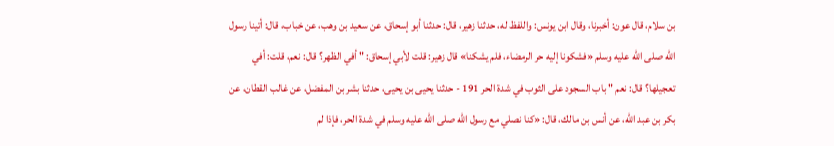بن سلام، قال عون: أخبرنا، وقال ابن يونس: واللفظ له، حدثنا زهير، قال: حدثنا أبو إسحاق، عن سعيد بن وهب، عن خباب، قال: أتينا رسول الله صلى الله عليه وسلم «فشكونا إليه حر الرمضاء، فلم يشكنا» قال زهير: قلت لأبي إسحاق: " أفي الظهر؟ قال: نعم، قلت: أفي تعجيلها؟ قال: نعم " باب السجود على الثوب في شدة الحر 191 - حدثنا يحيى بن يحيى، حدثنا بشر بن المفضل، عن غالب القطان، عن بكر بن عبد الله، عن أنس بن مالك، قال: «كنا نصلي مع رسول الله صلى الله عليه وسلم في شدة الحر، فإذا لم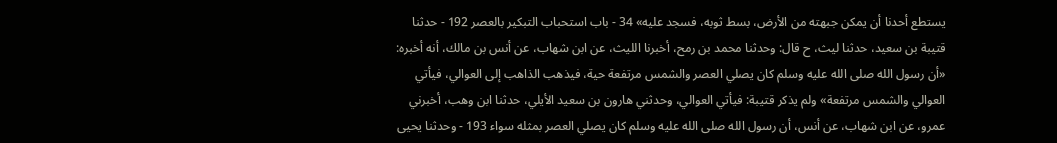يستطع أحدنا أن يمكن جبهته من الأرض، بسط ثوبه، فسجد عليه» 34 - باب استحباب التبكير بالعصر 192 - حدثنا قتيبة بن سعيد، حدثنا ليث، ح قال: وحدثنا محمد بن رمح، أخبرنا الليث، عن ابن شهاب، عن أنس بن مالك، أنه أخبره: «أن رسول الله صلى الله عليه وسلم كان يصلي العصر والشمس مرتفعة حية، فيذهب الذاهب إلى العوالي، فيأتي العوالي والشمس مرتفعة» ولم يذكر قتيبة: فيأتي العوالي، وحدثني هارون بن سعيد الأيلي، حدثنا ابن وهب، أخبرني عمرو، عن ابن شهاب، عن أنس، أن رسول الله صلى الله عليه وسلم كان يصلي العصر بمثله سواء 193 - وحدثنا يحيى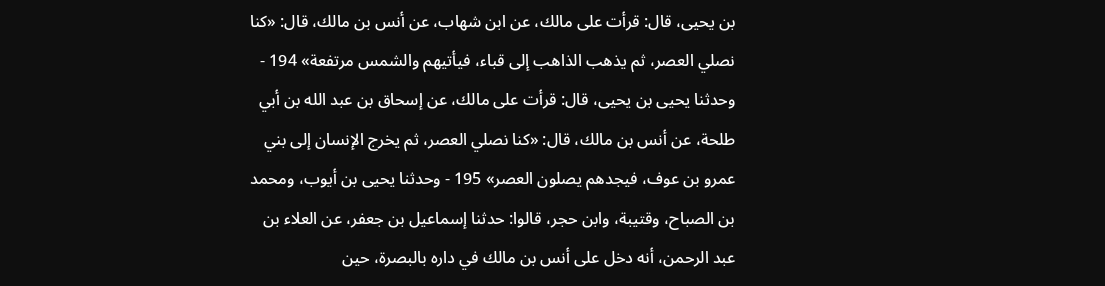بن يحيى، قال: قرأت على مالك، عن ابن شهاب، عن أنس بن مالك، قال: «كنا نصلي العصر، ثم يذهب الذاهب إلى قباء، فيأتيهم والشمس مرتفعة» 194 - وحدثنا يحيى بن يحيى، قال: قرأت على مالك، عن إسحاق بن عبد الله بن أبي طلحة، عن أنس بن مالك، قال: «كنا نصلي العصر، ثم يخرج الإنسان إلى بني عمرو بن عوف، فيجدهم يصلون العصر» 195 - وحدثنا يحيى بن أيوب، ومحمد بن الصباح، وقتيبة، وابن حجر، قالوا: حدثنا إسماعيل بن جعفر، عن العلاء بن عبد الرحمن، أنه دخل على أنس بن مالك في داره بالبصرة، حين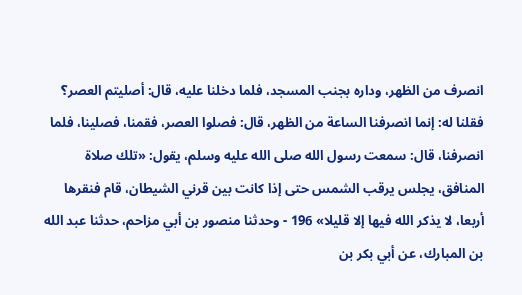انصرف من الظهر، وداره بجنب المسجد، فلما دخلنا عليه، قال: أصليتم العصر؟ فقلنا له: إنما انصرفنا الساعة من الظهر، قال: فصلوا العصر، فقمنا، فصلينا، فلما انصرفنا، قال: سمعت رسول الله صلى الله عليه وسلم، يقول: «تلك صلاة المنافق، يجلس يرقب الشمس حتى إذا كانت بين قرني الشيطان، قام فنقرها أربعا، لا يذكر الله فيها إلا قليلا» 196 - وحدثنا منصور بن أبي مزاحم، حدثنا عبد الله بن المبارك، عن أبي بكر بن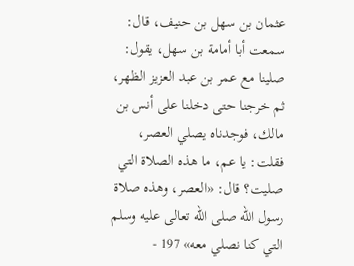عثمان بن سهل بن حنيف، قال: سمعت أبا أمامة بن سهل، يقول: صلينا مع عمر بن عبد العزيز الظهر، ثم خرجنا حتى دخلنا على أنس بن مالك، فوجدناه يصلي العصر، فقلت: يا عم، ما هذه الصلاة التي صليت؟ قال: «العصر، وهذه صلاة رسول الله صلى الله تعالى عليه وسلم التي كنا نصلي معه» 197 -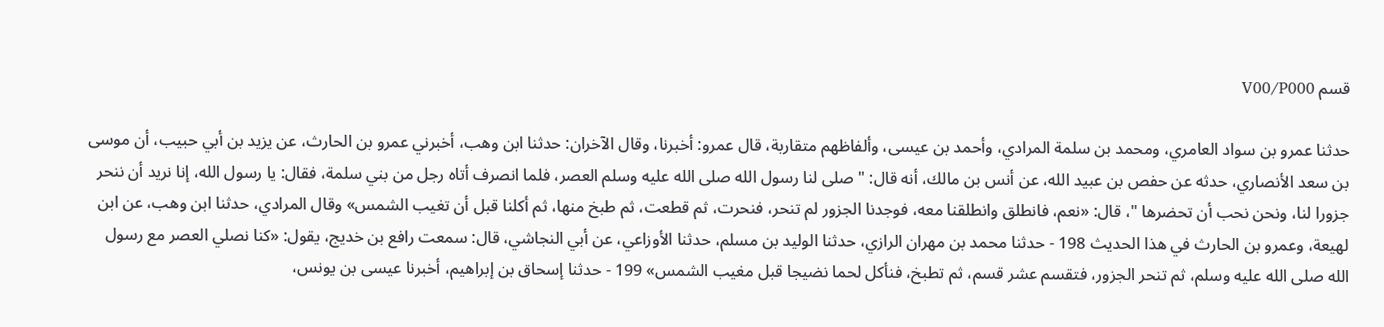قسم V00/P000

حدثنا عمرو بن سواد العامري، ومحمد بن سلمة المرادي، وأحمد بن عيسى، وألفاظهم متقاربة، قال عمرو: أخبرنا، وقال الآخران: حدثنا ابن وهب، أخبرني عمرو بن الحارث، عن يزيد بن أبي حبيب، أن موسى بن سعد الأنصاري، حدثه عن حفص بن عبيد الله، عن أنس بن مالك، أنه قال: " صلى لنا رسول الله صلى الله عليه وسلم العصر، فلما انصرف أتاه رجل من بني سلمة، فقال: يا رسول الله، إنا نريد أن ننحر جزورا لنا، ونحن نحب أن تحضرها "، قال: «نعم، فانطلق وانطلقنا معه، فوجدنا الجزور لم تنحر، فنحرت، ثم قطعت، ثم طبخ منها، ثم أكلنا قبل أن تغيب الشمس» وقال المرادي، حدثنا ابن وهب، عن ابن لهيعة، وعمرو بن الحارث في هذا الحديث 198 - حدثنا محمد بن مهران الرازي، حدثنا الوليد بن مسلم، حدثنا الأوزاعي، عن أبي النجاشي، قال: سمعت رافع بن خديج، يقول: «كنا نصلي العصر مع رسول الله صلى الله عليه وسلم، ثم تنحر الجزور، فتقسم عشر قسم، ثم تطبخ، فنأكل لحما نضيجا قبل مغيب الشمس» 199 - حدثنا إسحاق بن إبراهيم، أخبرنا عيسى بن يونس،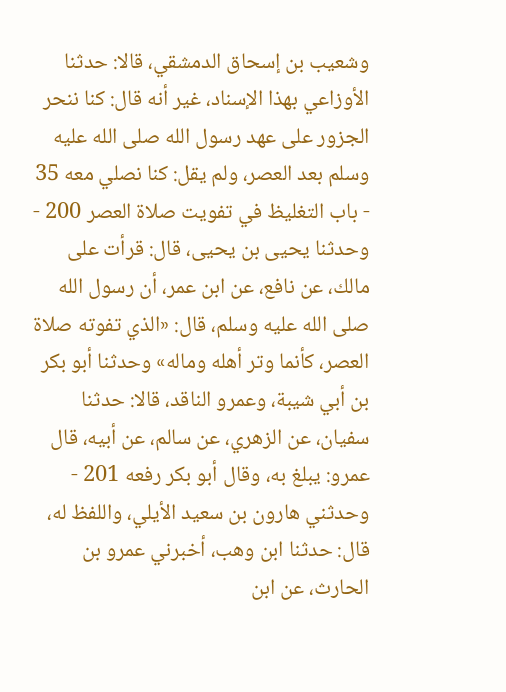وشعيب بن إسحاق الدمشقي، قالا: حدثنا الأوزاعي بهذا الإسناد، غير أنه قال: كنا ننحر الجزور على عهد رسول الله صلى الله عليه وسلم بعد العصر، ولم يقل: كنا نصلي معه 35 - باب التغليظ في تفويت صلاة العصر 200 - وحدثنا يحيى بن يحيى، قال: قرأت على مالك، عن نافع، عن ابن عمر، أن رسول الله صلى الله عليه وسلم، قال: «الذي تفوته صلاة العصر، كأنما وتر أهله وماله» وحدثنا أبو بكر بن أبي شيبة، وعمرو الناقد، قالا: حدثنا سفيان، عن الزهري، عن سالم، عن أبيه، قال عمرو: يبلغ به، وقال أبو بكر رفعه 201 - وحدثني هارون بن سعيد الأيلي، واللفظ له، قال: حدثنا ابن وهب، أخبرني عمرو بن الحارث، عن ابن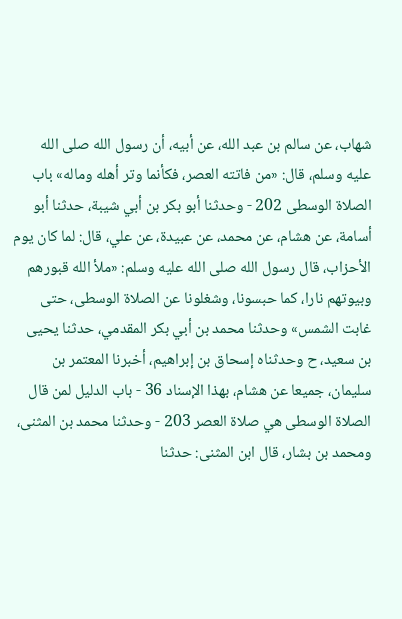شهاب، عن سالم بن عبد الله، عن أبيه، أن رسول الله صلى الله عليه وسلم، قال: «من فاتته العصر، فكأنما وتر أهله وماله» باب الصلاة الوسطى 202 - وحدثنا أبو بكر بن أبي شيبة، حدثنا أبو أسامة، عن هشام، عن محمد، عن عبيدة، عن علي، قال: لما كان يوم الأحزاب، قال رسول الله صلى الله عليه وسلم: «ملأ الله قبورهم وبيوتهم نارا، كما حبسونا، وشغلونا عن الصلاة الوسطى، حتى غابت الشمس» وحدثنا محمد بن أبي بكر المقدمي، حدثنا يحيى بن سعيد، ح وحدثناه إسحاق بن إبراهيم، أخبرنا المعتمر بن سليمان، جميعا عن هشام، بهذا الإسناد 36 - باب الدليل لمن قال الصلاة الوسطى هي صلاة العصر 203 - وحدثنا محمد بن المثنى، ومحمد بن بشار، قال ابن المثنى: حدثنا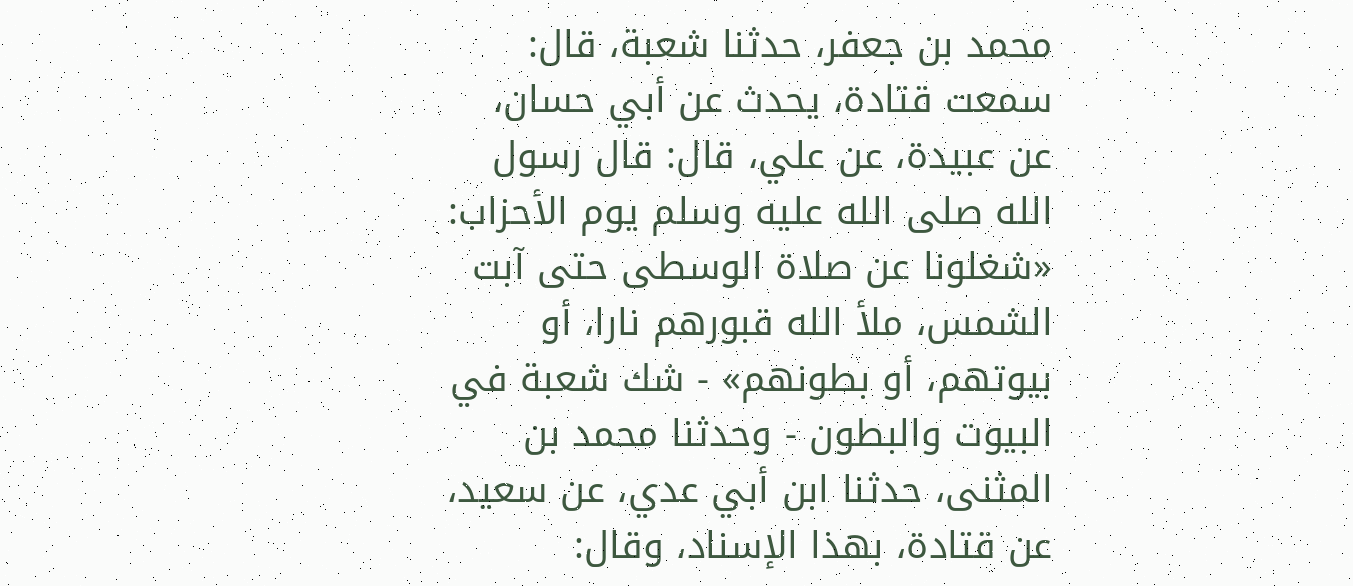محمد بن جعفر، حدثنا شعبة، قال: سمعت قتادة، يحدث عن أبي حسان، عن عبيدة، عن علي، قال: قال رسول الله صلى الله عليه وسلم يوم الأحزاب: «شغلونا عن صلاة الوسطى حتى آبت الشمس، ملأ الله قبورهم نارا، أو بيوتهم، أو بطونهم» - شك شعبة في البيوت والبطون - وحدثنا محمد بن المثنى، حدثنا ابن أبي عدي، عن سعيد، عن قتادة، بهذا الإسناد، وقال: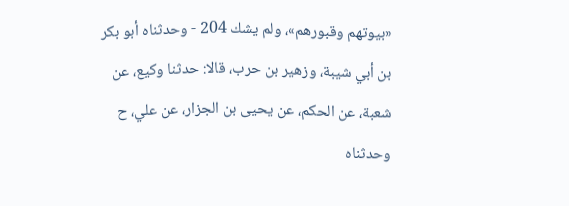«بيوتهم وقبورهم»، ولم يشك 204 - وحدثناه أبو بكر بن أبي شيبة، وزهير بن حرب، قالا: حدثنا وكيع، عن شعبة، عن الحكم، عن يحيى بن الجزار، عن علي، ح وحدثناه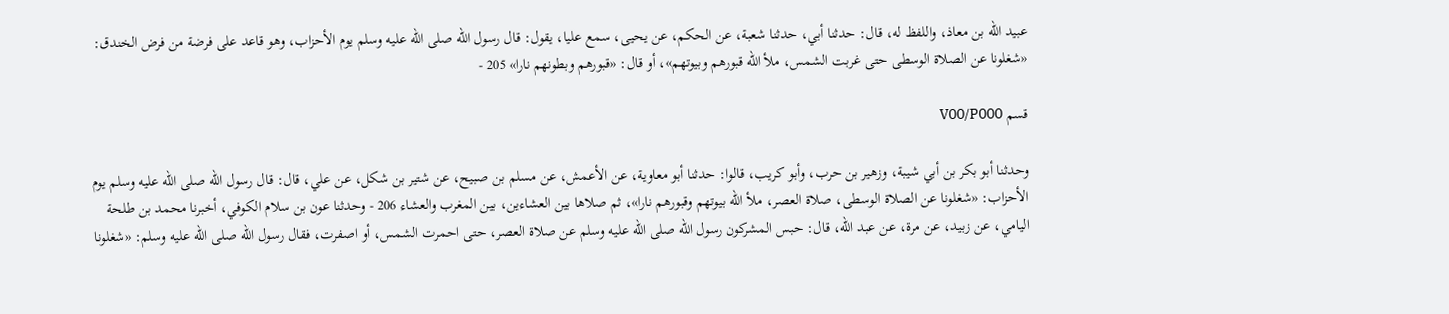عبيد الله بن معاذ، واللفظ له، قال: حدثنا أبي، حدثنا شعبة، عن الحكم، عن يحيى، سمع عليا، يقول: قال رسول الله صلى الله عليه وسلم يوم الأحزاب، وهو قاعد على فرضة من فرض الخندق: «شغلونا عن الصلاة الوسطى حتى غربت الشمس، ملأ الله قبورهم وبيوتهم»، أو قال: «قبورهم وبطونهم نارا» 205 -

قسم V00/P000

وحدثنا أبو بكر بن أبي شيبة، وزهير بن حرب، وأبو كريب، قالوا: حدثنا أبو معاوية، عن الأعمش، عن مسلم بن صبيح، عن شتير بن شكل، عن علي، قال: قال رسول الله صلى الله عليه وسلم يوم الأحزاب: «شغلونا عن الصلاة الوسطى، صلاة العصر، ملأ الله بيوتهم وقبورهم نارا»، ثم صلاها بين العشاءين، بين المغرب والعشاء 206 - وحدثنا عون بن سلام الكوفي، أخبرنا محمد بن طلحة اليامي، عن زبيد، عن مرة، عن عبد الله، قال: حبس المشركون رسول الله صلى الله عليه وسلم عن صلاة العصر، حتى احمرت الشمس، أو اصفرت، فقال رسول الله صلى الله عليه وسلم: «شغلونا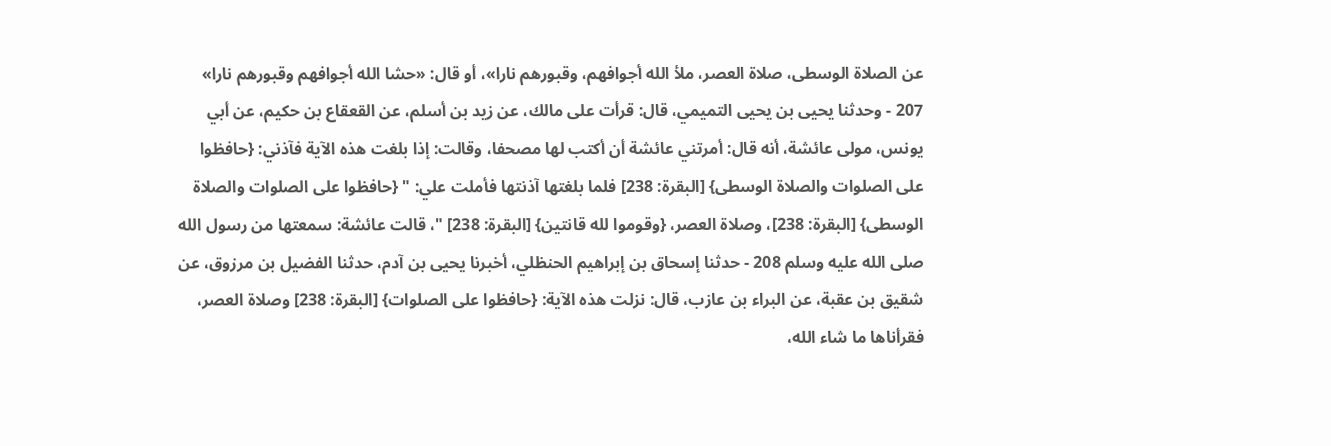عن الصلاة الوسطى، صلاة العصر، ملأ الله أجوافهم، وقبورهم نارا»، أو قال: «حشا الله أجوافهم وقبورهم نارا» 207 - وحدثنا يحيى بن يحيى التميمي، قال: قرأت على مالك، عن زيد بن أسلم، عن القعقاع بن حكيم، عن أبي يونس، مولى عائشة، أنه قال: أمرتني عائشة أن أكتب لها مصحفا، وقالت: إذا بلغت هذه الآية فآذني: {حافظوا على الصلوات والصلاة الوسطى} [البقرة: 238] فلما بلغتها آذنتها فأملت علي: " {حافظوا على الصلوات والصلاة الوسطى} [البقرة: 238]، وصلاة العصر، {وقوموا لله قانتين} [البقرة: 238] "، قالت عائشة: سمعتها من رسول الله صلى الله عليه وسلم 208 - حدثنا إسحاق بن إبراهيم الحنظلي، أخبرنا يحيى بن آدم، حدثنا الفضيل بن مرزوق، عن شقيق بن عقبة، عن البراء بن عازب، قال: نزلت هذه الآية: {حافظوا على الصلوات} [البقرة: 238] وصلاة العصر، فقرأناها ما شاء الله،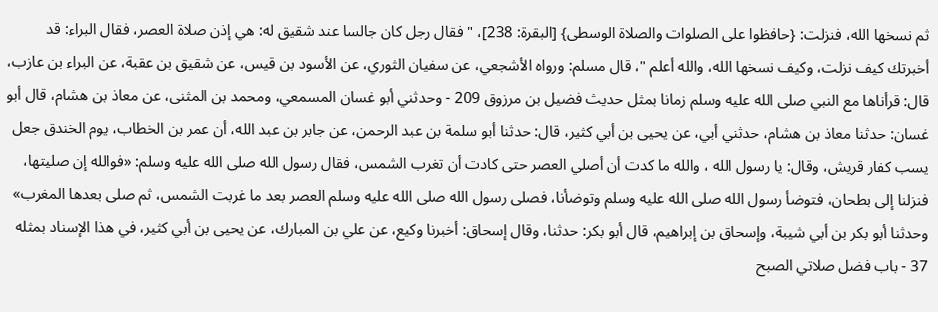ثم نسخها الله، فنزلت: {حافظوا على الصلوات والصلاة الوسطى} [البقرة: 238]، " فقال رجل كان جالسا عند شقيق له: هي إذن صلاة العصر، فقال البراء: قد أخبرتك كيف نزلت، وكيف نسخها الله، والله أعلم "، قال مسلم: ورواه الأشجعي، عن سفيان الثوري، عن الأسود بن قيس، عن شقيق بن عقبة، عن البراء بن عازب، قال: قرأناها مع النبي صلى الله عليه وسلم زمانا بمثل حديث فضيل بن مرزوق 209 - وحدثني أبو غسان المسمعي، ومحمد بن المثنى، عن معاذ بن هشام، قال أبو غسان: حدثنا معاذ بن هشام، حدثني أبي، عن يحيى بن أبي كثير، قال: حدثنا أبو سلمة بن عبد الرحمن، عن جابر بن عبد الله، أن عمر بن الخطاب، يوم الخندق جعل يسب كفار قريش، وقال: يا رسول الله ‍، والله ما كدت أن أصلي العصر حتى كادت أن تغرب الشمس، فقال رسول الله صلى الله عليه وسلم: «فوالله إن صليتها، فنزلنا إلى بطحان، فتوضأ رسول الله صلى الله عليه وسلم وتوضأنا، فصلى رسول الله صلى الله عليه وسلم العصر بعد ما غربت الشمس، ثم صلى بعدها المغرب» وحدثنا أبو بكر بن أبي شيبة، وإسحاق بن إبراهيم، قال أبو بكر: حدثنا، وقال إسحاق: أخبرنا وكيع، عن علي بن المبارك، عن يحيى بن أبي كثير، في هذا الإسناد بمثله 37 - باب فضل صلاتي الصبح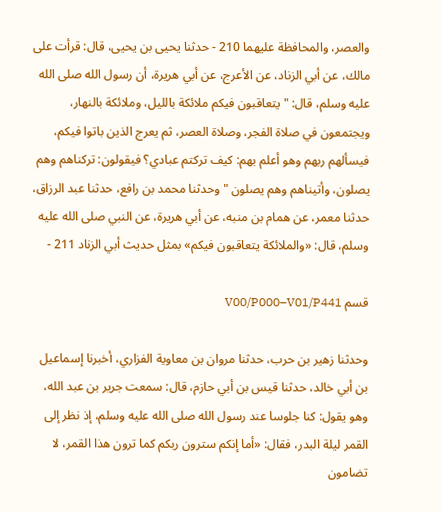والعصر، والمحافظة عليهما 210 - حدثنا يحيى بن يحيى، قال: قرأت على مالك، عن أبي الزناد، عن الأعرج، عن أبي هريرة، أن رسول الله صلى الله عليه وسلم، قال: " يتعاقبون فيكم ملائكة بالليل، وملائكة بالنهار، ويجتمعون في صلاة الفجر، وصلاة العصر، ثم يعرج الذين باتوا فيكم، فيسألهم ربهم وهو أعلم بهم: كيف تركتم عبادي؟ فيقولون: تركناهم وهم يصلون، وأتيناهم وهم يصلون " وحدثنا محمد بن رافع، حدثنا عبد الرزاق، حدثنا معمر، عن همام بن منبه، عن أبي هريرة، عن النبي صلى الله عليه وسلم، قال: «والملائكة يتعاقبون فيكم» بمثل حديث أبي الزناد 211 -

قسم V00/P000–V01/P441

وحدثنا زهير بن حرب، حدثنا مروان بن معاوية الفزاري، أخبرنا إسماعيل بن أبي خالد، حدثنا قيس بن أبي حازم، قال: سمعت جرير بن عبد الله، وهو يقول: كنا جلوسا عند رسول الله صلى الله عليه وسلم، إذ نظر إلى القمر ليلة البدر، فقال: «أما إنكم سترون ربكم كما ترون هذا القمر، لا تضامون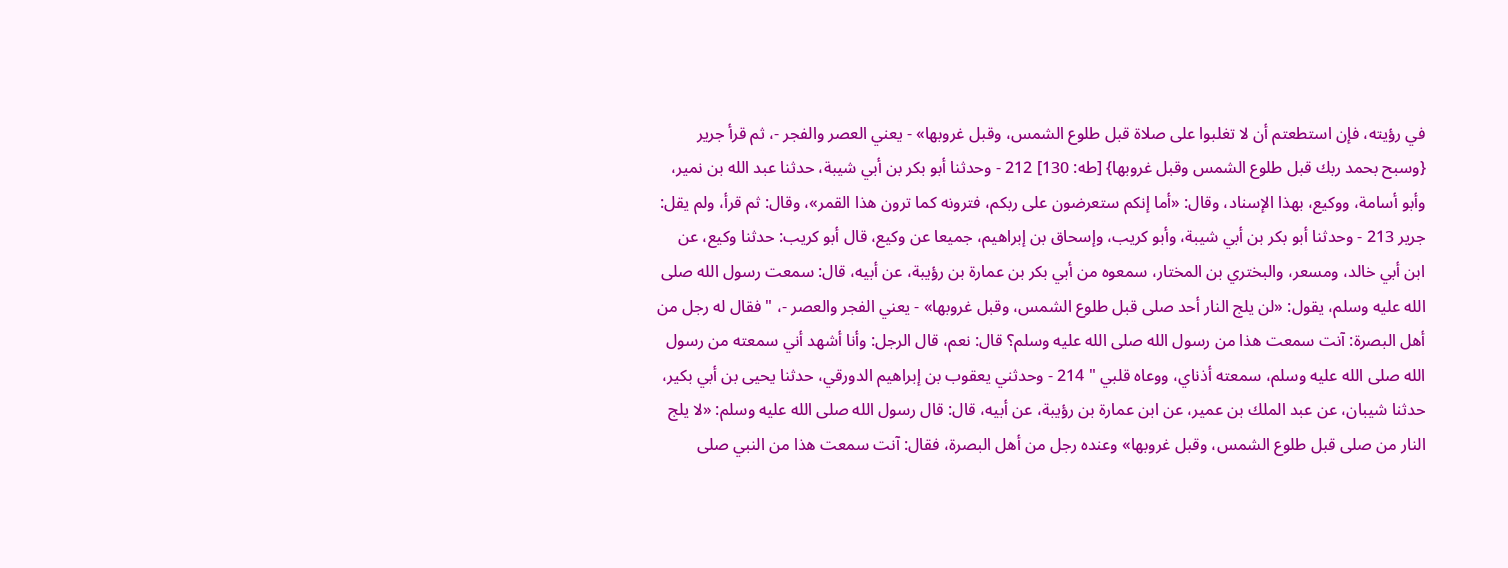في رؤيته، فإن استطعتم أن لا تغلبوا على صلاة قبل طلوع الشمس، وقبل غروبها» - يعني العصر والفجر -، ثم قرأ جرير {وسبح بحمد ربك قبل طلوع الشمس وقبل غروبها} [طه: 130] 212 - وحدثنا أبو بكر بن أبي شيبة، حدثنا عبد الله بن نمير، وأبو أسامة، ووكيع، بهذا الإسناد، وقال: «أما إنكم ستعرضون على ربكم، فترونه كما ترون هذا القمر»، وقال: ثم قرأ، ولم يقل: جرير 213 - وحدثنا أبو بكر بن أبي شيبة، وأبو كريب، وإسحاق بن إبراهيم، جميعا عن وكيع، قال أبو كريب: حدثنا وكيع، عن ابن أبي خالد، ومسعر، والبختري بن المختار، سمعوه من أبي بكر بن عمارة بن رؤيبة، عن أبيه، قال: سمعت رسول الله صلى الله عليه وسلم، يقول: «لن يلج النار أحد صلى قبل طلوع الشمس، وقبل غروبها» - يعني الفجر والعصر -، " فقال له رجل من أهل البصرة: آنت سمعت هذا من رسول الله صلى الله عليه وسلم؟ قال: نعم، قال الرجل: وأنا أشهد أني سمعته من رسول الله صلى الله عليه وسلم، سمعته أذناي، ووعاه قلبي " 214 - وحدثني يعقوب بن إبراهيم الدورقي، حدثنا يحيى بن أبي بكير، حدثنا شيبان، عن عبد الملك بن عمير، عن ابن عمارة بن رؤيبة، عن أبيه، قال: قال رسول الله صلى الله عليه وسلم: «لا يلج النار من صلى قبل طلوع الشمس، وقبل غروبها» وعنده رجل من أهل البصرة، فقال: آنت سمعت هذا من النبي صلى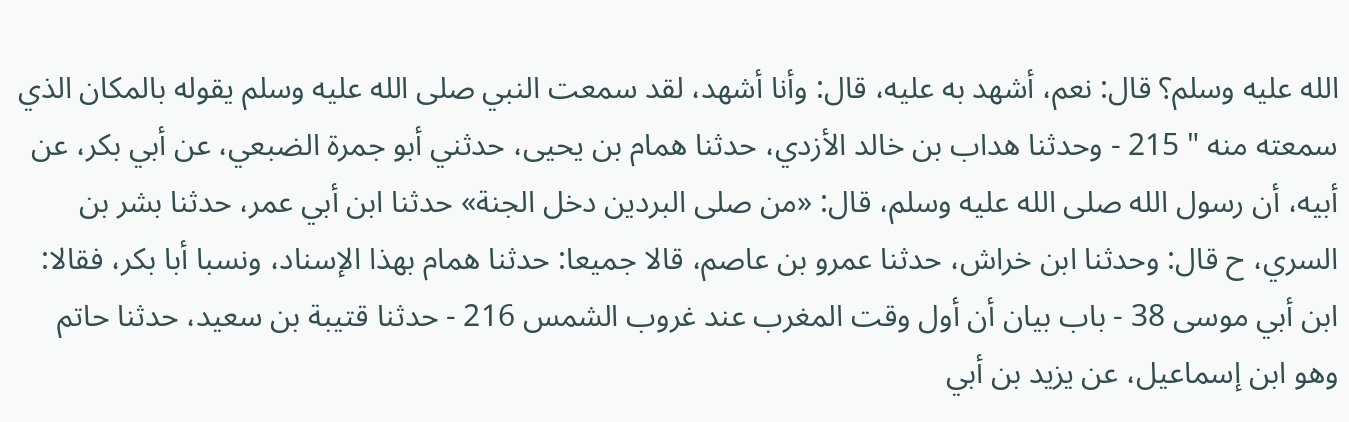الله عليه وسلم؟ قال: نعم، أشهد به عليه، قال: وأنا أشهد، لقد سمعت النبي صلى الله عليه وسلم يقوله بالمكان الذي سمعته منه " 215 - وحدثنا هداب بن خالد الأزدي، حدثنا همام بن يحيى، حدثني أبو جمرة الضبعي، عن أبي بكر، عن أبيه، أن رسول الله صلى الله عليه وسلم، قال: «من صلى البردين دخل الجنة» حدثنا ابن أبي عمر، حدثنا بشر بن السري، ح قال: وحدثنا ابن خراش، حدثنا عمرو بن عاصم، قالا جميعا: حدثنا همام بهذا الإسناد، ونسبا أبا بكر، فقالا: ابن أبي موسى 38 - باب بيان أن أول وقت المغرب عند غروب الشمس 216 - حدثنا قتيبة بن سعيد، حدثنا حاتم وهو ابن إسماعيل، عن يزيد بن أبي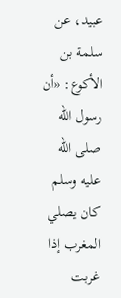عبيد، عن سلمة بن الأكوع: «أن رسول الله صلى الله عليه وسلم كان يصلي المغرب إذا غربت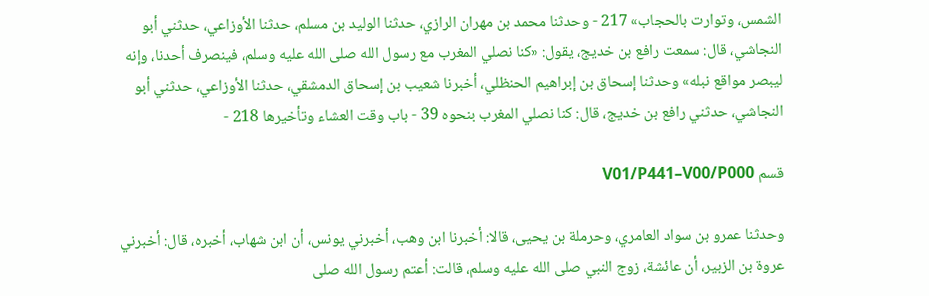الشمس، وتوارت بالحجاب» 217 - وحدثنا محمد بن مهران الرازي، حدثنا الوليد بن مسلم، حدثنا الأوزاعي، حدثني أبو النجاشي، قال: سمعت رافع بن خديج، يقول: «كنا نصلي المغرب مع رسول الله صلى الله عليه وسلم، فينصرف أحدنا، وإنه ليبصر مواقع نبله» وحدثنا إسحاق بن إبراهيم الحنظلي، أخبرنا شعيب بن إسحاق الدمشقي، حدثنا الأوزاعي، حدثني أبو النجاشي، حدثني رافع بن خديج، قال: كنا نصلي المغرب بنحوه 39 - باب وقت العشاء وتأخيرها 218 -

قسم V01/P441–V00/P000

وحدثنا عمرو بن سواد العامري، وحرملة بن يحيى، قالا: أخبرنا ابن وهب، أخبرني يونس، أن ابن شهاب، أخبره، قال: أخبرني عروة بن الزبير، أن عائشة، زوج النبي صلى الله عليه وسلم، قالت: أعتم رسول الله صلى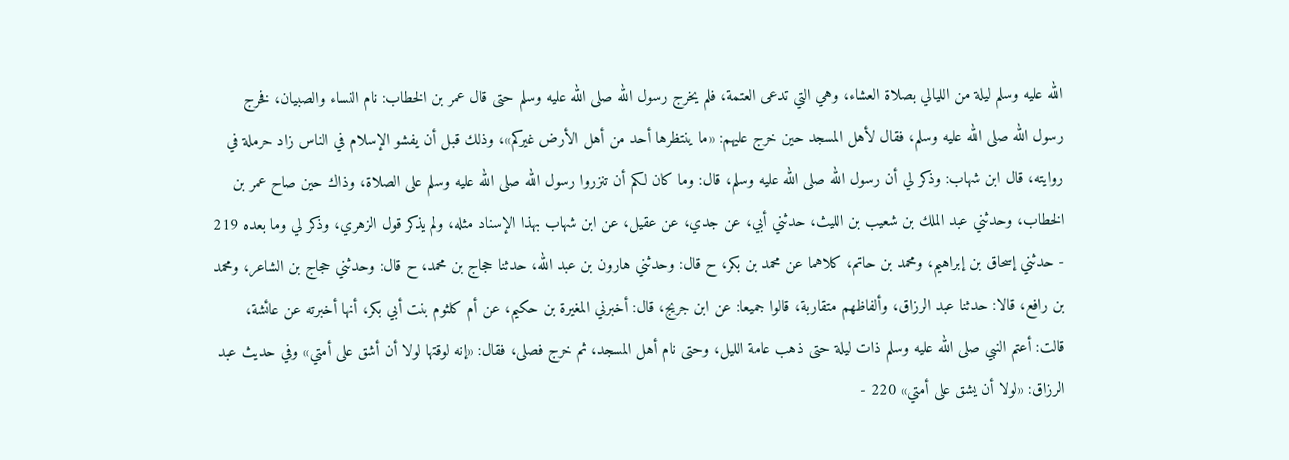الله عليه وسلم ليلة من الليالي بصلاة العشاء، وهي التي تدعى العتمة، فلم يخرج رسول الله صلى الله عليه وسلم حتى قال عمر بن الخطاب: نام النساء والصبيان، فخرج رسول الله صلى الله عليه وسلم، فقال لأهل المسجد حين خرج عليهم: «ما ينتظرها أحد من أهل الأرض غيركم»، وذلك قبل أن يفشو الإسلام في الناس زاد حرملة في روايته، قال ابن شهاب: وذكر لي أن رسول الله صلى الله عليه وسلم، قال: وما كان لكم أن تنزروا رسول الله صلى الله عليه وسلم على الصلاة، وذاك حين صاح عمر بن الخطاب، وحدثني عبد الملك بن شعيب بن الليث، حدثني أبي، عن جدي، عن عقيل، عن ابن شهاب بهذا الإسناد مثله، ولم يذكر قول الزهري، وذكر لي وما بعده 219 - حدثني إسحاق بن إبراهيم، ومحمد بن حاتم، كلاهما عن محمد بن بكر، ح قال: وحدثني هارون بن عبد الله، حدثنا حجاج بن محمد، ح قال: وحدثني حجاج بن الشاعر، ومحمد بن رافع، قالا: حدثنا عبد الرزاق، وألفاظهم متقاربة، قالوا جميعا: عن ابن جريج، قال: أخبرني المغيرة بن حكيم، عن أم كلثوم بنت أبي بكر، أنها أخبرته عن عائشة، قالت: أعتم النبي صلى الله عليه وسلم ذات ليلة حتى ذهب عامة الليل، وحتى نام أهل المسجد، ثم خرج فصلى، فقال: «إنه لوقتها لولا أن أشق على أمتي» وفي حديث عبد الرزاق: «لولا أن يشق على أمتي» 220 -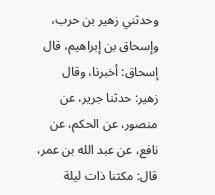وحدثني زهير بن حرب، وإسحاق بن إبراهيم، قال إسحاق: أخبرنا، وقال زهير: حدثنا جرير، عن منصور، عن الحكم، عن نافع، عن عبد الله بن عمر، قال: مكثنا ذات ليلة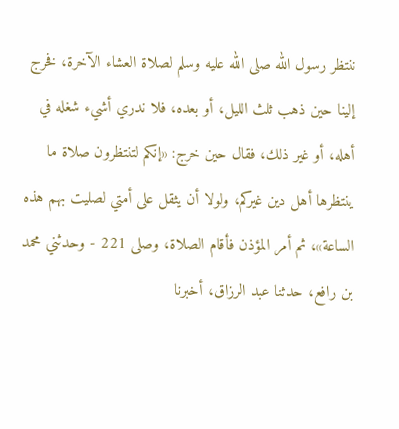ننتظر رسول الله صلى الله عليه وسلم لصلاة العشاء الآخرة، فخرج إلينا حين ذهب ثلث الليل، أو بعده، فلا ندري أشيء شغله في أهله، أو غير ذلك، فقال حين خرج: «إنكم لتنتظرون صلاة ما ينتظرها أهل دين غيركم، ولولا أن يثقل على أمتي لصليت بهم هذه الساعة»، ثم أمر المؤذن فأقام الصلاة، وصلى 221 - وحدثني محمد بن رافع، حدثنا عبد الرزاق، أخبرنا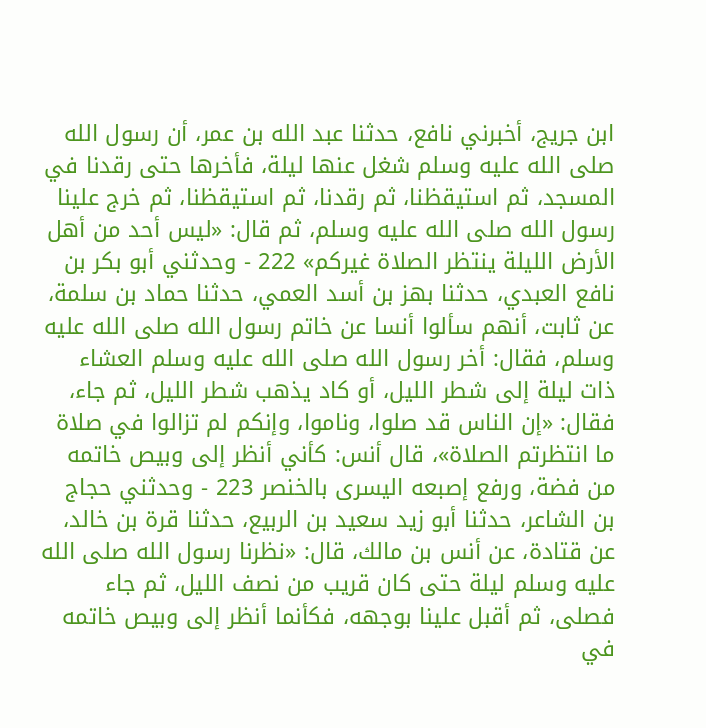ابن جريج، أخبرني نافع، حدثنا عبد الله بن عمر، أن رسول الله صلى الله عليه وسلم شغل عنها ليلة، فأخرها حتى رقدنا في المسجد، ثم استيقظنا، ثم رقدنا، ثم استيقظنا، ثم خرج علينا رسول الله صلى الله عليه وسلم، ثم قال: «ليس أحد من أهل الأرض الليلة ينتظر الصلاة غيركم» 222 - وحدثني أبو بكر بن نافع العبدي، حدثنا بهز بن أسد العمي، حدثنا حماد بن سلمة، عن ثابت، أنهم سألوا أنسا عن خاتم رسول الله صلى الله عليه وسلم، فقال: أخر رسول الله صلى الله عليه وسلم العشاء ذات ليلة إلى شطر الليل، أو كاد يذهب شطر الليل، ثم جاء، فقال: «إن الناس قد صلوا، وناموا، وإنكم لم تزالوا في صلاة ما انتظرتم الصلاة»، قال أنس: كأني أنظر إلى وبيص خاتمه من فضة، ورفع إصبعه اليسرى بالخنصر 223 - وحدثني حجاج بن الشاعر، حدثنا أبو زيد سعيد بن الربيع، حدثنا قرة بن خالد، عن قتادة، عن أنس بن مالك، قال: «نظرنا رسول الله صلى الله عليه وسلم ليلة حتى كان قريب من نصف الليل، ثم جاء فصلى، ثم أقبل علينا بوجهه، فكأنما أنظر إلى وبيص خاتمه في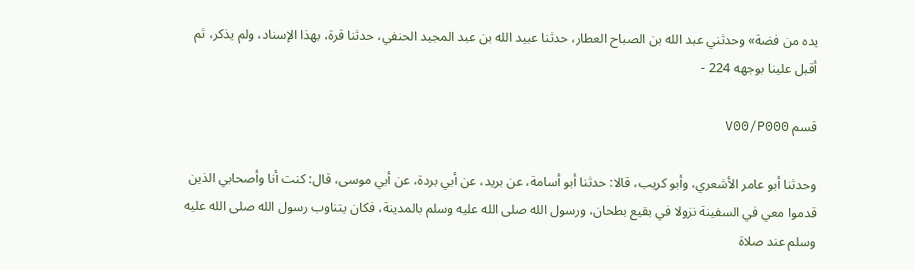يده من فضة» وحدثني عبد الله بن الصباح العطار، حدثنا عبيد الله بن عبد المجيد الحنفي، حدثنا قرة، بهذا الإسناد، ولم يذكر، ثم أقبل علينا بوجهه 224 -

قسم V00/P000

وحدثنا أبو عامر الأشعري، وأبو كريب، قالا: حدثنا أبو أسامة، عن بريد، عن أبي بردة، عن أبي موسى، قال: كنت أنا وأصحابي الذين قدموا معي في السفينة نزولا في بقيع بطحان، ورسول الله صلى الله عليه وسلم بالمدينة، فكان يتناوب رسول الله صلى الله عليه وسلم عند صلاة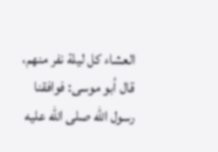العشاء كل ليلة نفر منهم، قال أبو موسى: فوافقنا رسول الله صلى الله عليه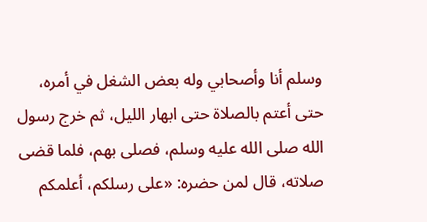وسلم أنا وأصحابي وله بعض الشغل في أمره، حتى أعتم بالصلاة حتى ابهار الليل، ثم خرج رسول الله صلى الله عليه وسلم، فصلى بهم، فلما قضى صلاته، قال لمن حضره: «على رسلكم، أعلمكم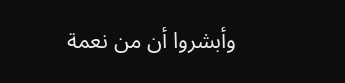وأبشروا أن من نعمة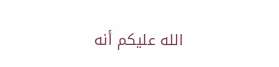الله عليكم أنه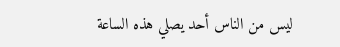ليس من الناس أحد يصلي هذه الساعة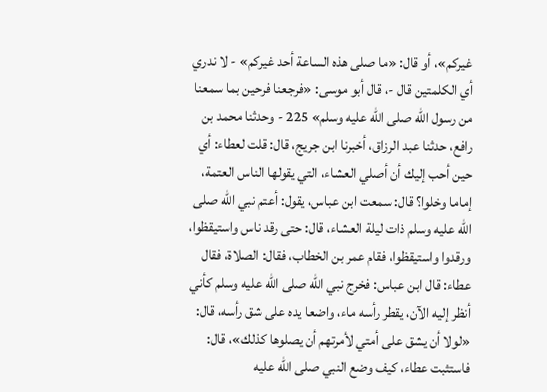غيركم»، أو قال: «ما صلى هذه الساعة أحد غيركم» - لا ندري أي الكلمتين قال -، قال أبو موسى: «فرجعنا فرحين بما سمعنا من رسول الله صلى الله عليه وسلم» 225 - وحدثنا محمد بن رافع، حدثنا عبد الرزاق، أخبرنا ابن جريج، قال: قلت لعطاء: أي حين أحب إليك أن أصلي العشاء، التي يقولها الناس العتمة، إماما وخلوا؟ قال: سمعت ابن عباس، يقول: أعتم نبي الله صلى الله عليه وسلم ذات ليلة العشاء، قال: حتى رقد ناس واستيقظوا، ورقدوا واستيقظوا، فقام عمر بن الخطاب، فقال: الصلاة، فقال عطاء: قال ابن عباس: فخرج نبي الله صلى الله عليه وسلم كأني أنظر إليه الآن، يقطر رأسه ماء، واضعا يده على شق رأسه، قال: «لولا أن يشق على أمتي لأمرتهم أن يصلوها كذلك»، قال: فاستثبت عطاء، كيف وضع النبي صلى الله عليه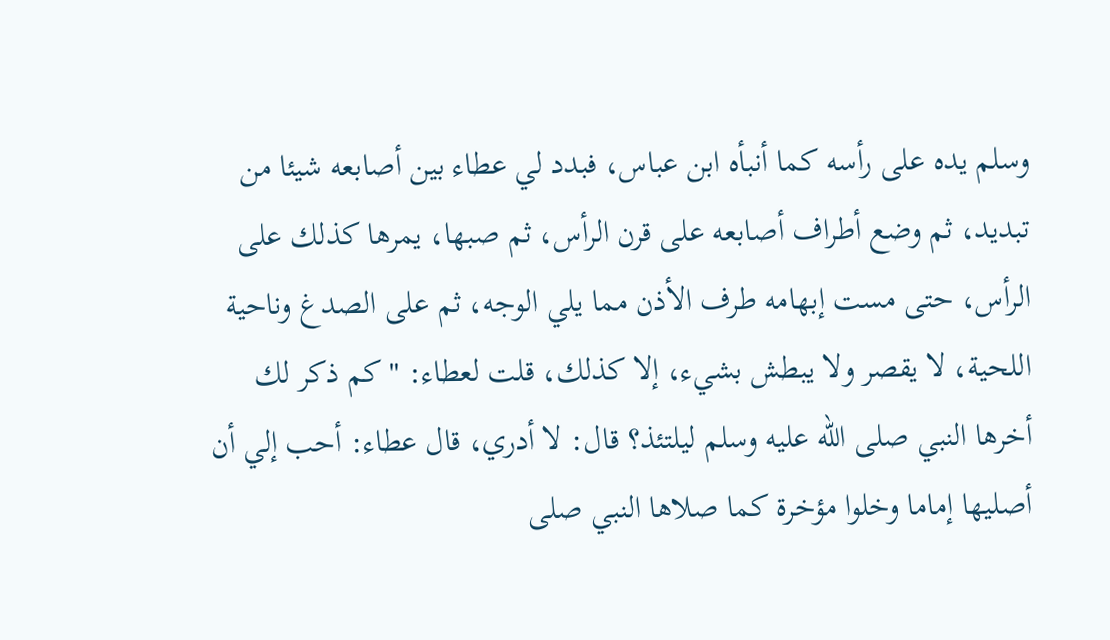وسلم يده على رأسه كما أنبأه ابن عباس، فبدد لي عطاء بين أصابعه شيئا من تبديد، ثم وضع أطراف أصابعه على قرن الرأس، ثم صبها، يمرها كذلك على الرأس، حتى مست إبهامه طرف الأذن مما يلي الوجه، ثم على الصدغ وناحية اللحية، لا يقصر ولا يبطش بشيء، إلا كذلك، قلت لعطاء: " كم ذكر لك أخرها النبي صلى الله عليه وسلم ليلتئذ؟ قال: لا أدري، قال عطاء: أحب إلي أن أصليها إماما وخلوا مؤخرة كما صلاها النبي صلى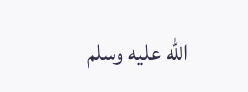الله عليه وسلم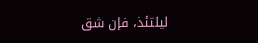ليلتئذ، فإن شق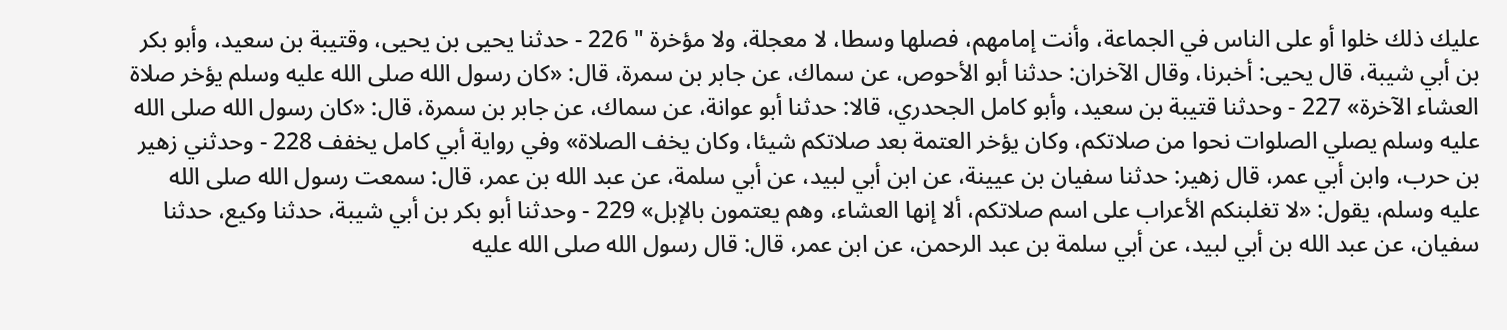عليك ذلك خلوا أو على الناس في الجماعة، وأنت إمامهم، فصلها وسطا، لا معجلة، ولا مؤخرة " 226 - حدثنا يحيى بن يحيى، وقتيبة بن سعيد، وأبو بكر بن أبي شيبة، قال يحيى: أخبرنا، وقال الآخران: حدثنا أبو الأحوص، عن سماك، عن جابر بن سمرة، قال: «كان رسول الله صلى الله عليه وسلم يؤخر صلاة العشاء الآخرة» 227 - وحدثنا قتيبة بن سعيد، وأبو كامل الجحدري، قالا: حدثنا أبو عوانة، عن سماك، عن جابر بن سمرة، قال: «كان رسول الله صلى الله عليه وسلم يصلي الصلوات نحوا من صلاتكم، وكان يؤخر العتمة بعد صلاتكم شيئا، وكان يخف الصلاة» وفي رواية أبي كامل يخفف 228 - وحدثني زهير بن حرب، وابن أبي عمر، قال زهير: حدثنا سفيان بن عيينة، عن ابن أبي لبيد، عن أبي سلمة، عن عبد الله بن عمر، قال: سمعت رسول الله صلى الله عليه وسلم، يقول: «لا تغلبنكم الأعراب على اسم صلاتكم، ألا إنها العشاء، وهم يعتمون بالإبل» 229 - وحدثنا أبو بكر بن أبي شيبة، حدثنا وكيع، حدثنا سفيان، عن عبد الله بن أبي لبيد، عن أبي سلمة بن عبد الرحمن، عن ابن عمر، قال: قال رسول الله صلى الله عليه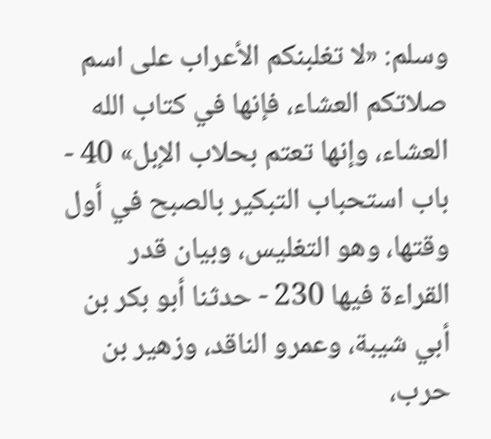وسلم: «لا تغلبنكم الأعراب على اسم صلاتكم العشاء، فإنها في كتاب الله العشاء، وإنها تعتم بحلاب الإبل» 40 - باب استحباب التبكير بالصبح في أول وقتها، وهو التغليس، وبيان قدر القراءة فيها 230 - حدثنا أبو بكر بن أبي شيبة، وعمرو الناقد، وزهير بن حرب،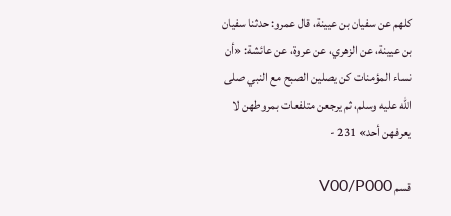كلهم عن سفيان بن عيينة، قال عمرو: حدثنا سفيان بن عيينة، عن الزهري، عن عروة، عن عائشة: «أن نساء المؤمنات كن يصلين الصبح مع النبي صلى الله عليه وسلم، ثم يرجعن متلفعات بمروطهن لا يعرفهن أحد» 231 -

قسم V00/P000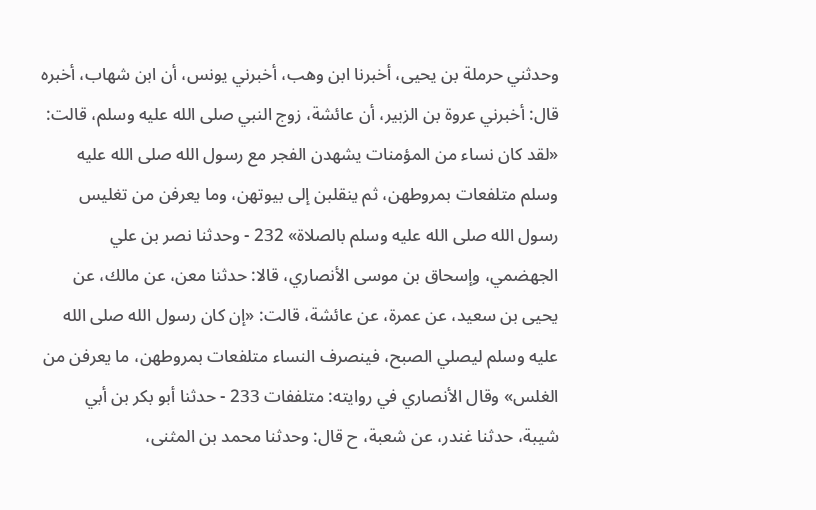وحدثني حرملة بن يحيى، أخبرنا ابن وهب، أخبرني يونس، أن ابن شهاب، أخبره قال: أخبرني عروة بن الزبير، أن عائشة، زوج النبي صلى الله عليه وسلم، قالت: «لقد كان نساء من المؤمنات يشهدن الفجر مع رسول الله صلى الله عليه وسلم متلفعات بمروطهن، ثم ينقلبن إلى بيوتهن، وما يعرفن من تغليس رسول الله صلى الله عليه وسلم بالصلاة» 232 - وحدثنا نصر بن علي الجهضمي، وإسحاق بن موسى الأنصاري، قالا: حدثنا معن، عن مالك، عن يحيى بن سعيد، عن عمرة، عن عائشة، قالت: «إن كان رسول الله صلى الله عليه وسلم ليصلي الصبح، فينصرف النساء متلفعات بمروطهن، ما يعرفن من الغلس» وقال الأنصاري في روايته: متلففات 233 - حدثنا أبو بكر بن أبي شيبة، حدثنا غندر، عن شعبة، ح قال: وحدثنا محمد بن المثنى،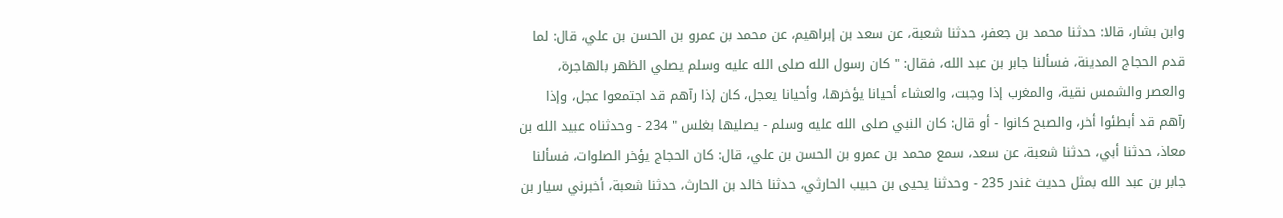وابن بشار، قالا: حدثنا محمد بن جعفر، حدثنا شعبة، عن سعد بن إبراهيم، عن محمد بن عمرو بن الحسن بن علي، قال: لما قدم الحجاج المدينة، فسألنا جابر بن عبد الله، فقال: " كان رسول الله صلى الله عليه وسلم يصلي الظهر بالهاجرة، والعصر والشمس نقية، والمغرب إذا وجبت، والعشاء أحيانا يؤخرها، وأحيانا يعجل، كان إذا رآهم قد اجتمعوا عجل، وإذا رآهم قد أبطئوا أخر، والصبح كانوا - أو قال: كان النبي صلى الله عليه وسلم - يصليها بغلس " 234 - وحدثناه عبيد الله بن معاذ، حدثنا أبي، حدثنا شعبة، عن سعد، سمع محمد بن عمرو بن الحسن بن علي، قال: كان الحجاج يؤخر الصلوات، فسألنا جابر بن عبد الله بمثل حديث غندر 235 - وحدثنا يحيى بن حبيب الحارثي، حدثنا خالد بن الحارث، حدثنا شعبة، أخبرني سيار بن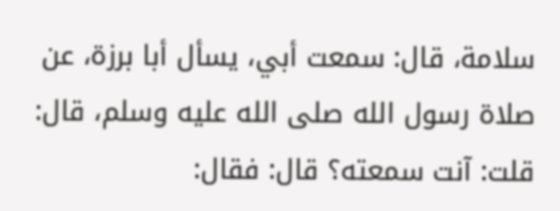سلامة، قال: سمعت أبي، يسأل أبا برزة، عن صلاة رسول الله صلى الله عليه وسلم، قال: قلت: آنت سمعته؟ قال: فقال: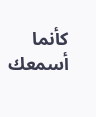كأنما أسمعك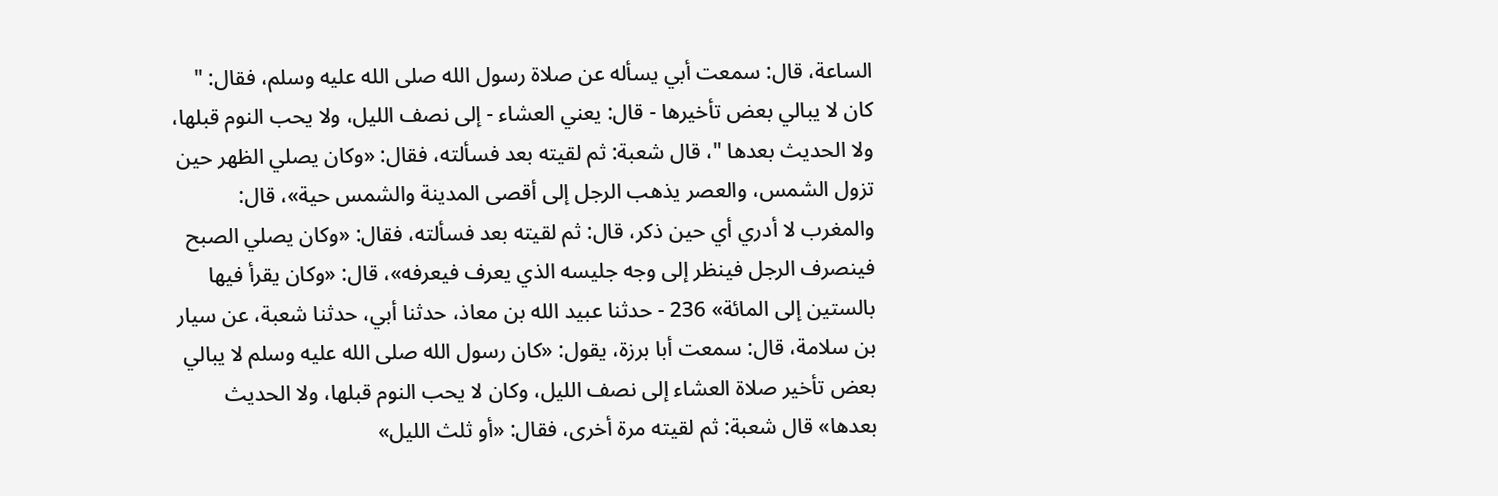الساعة، قال: سمعت أبي يسأله عن صلاة رسول الله صلى الله عليه وسلم، فقال: " كان لا يبالي بعض تأخيرها - قال: يعني العشاء - إلى نصف الليل، ولا يحب النوم قبلها، ولا الحديث بعدها "، قال شعبة: ثم لقيته بعد فسألته، فقال: «وكان يصلي الظهر حين تزول الشمس، والعصر يذهب الرجل إلى أقصى المدينة والشمس حية»، قال: والمغرب لا أدري أي حين ذكر، قال: ثم لقيته بعد فسألته، فقال: «وكان يصلي الصبح فينصرف الرجل فينظر إلى وجه جليسه الذي يعرف فيعرفه»، قال: «وكان يقرأ فيها بالستين إلى المائة» 236 - حدثنا عبيد الله بن معاذ، حدثنا أبي، حدثنا شعبة، عن سيار بن سلامة، قال: سمعت أبا برزة، يقول: «كان رسول الله صلى الله عليه وسلم لا يبالي بعض تأخير صلاة العشاء إلى نصف الليل، وكان لا يحب النوم قبلها، ولا الحديث بعدها» قال شعبة: ثم لقيته مرة أخرى، فقال: «أو ثلث الليل»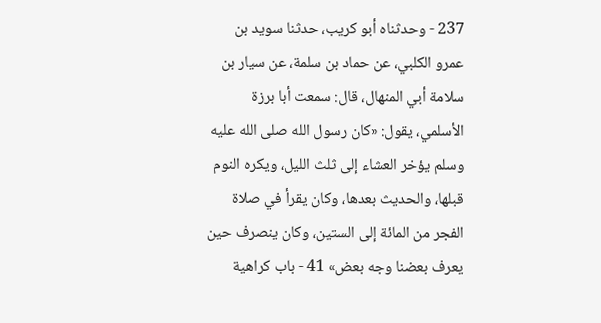237 - وحدثناه أبو كريب، حدثنا سويد بن عمرو الكلبي، عن حماد بن سلمة، عن سيار بن سلامة أبي المنهال، قال: سمعت أبا برزة الأسلمي، يقول: «كان رسول الله صلى الله عليه وسلم يؤخر العشاء إلى ثلث الليل، ويكره النوم قبلها، والحديث بعدها، وكان يقرأ في صلاة الفجر من المائة إلى الستين، وكان ينصرف حين يعرف بعضنا وجه بعض» 41 - باب كراهية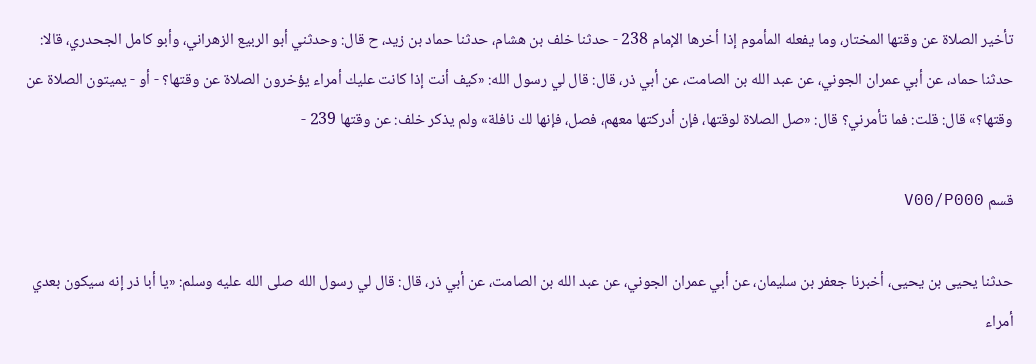تأخير الصلاة عن وقتها المختار، وما يفعله المأموم إذا أخرها الإمام 238 - حدثنا خلف بن هشام، حدثنا حماد بن زيد، ح قال: وحدثني أبو الربيع الزهراني، وأبو كامل الجحدري، قالا: حدثنا حماد، عن أبي عمران الجوني، عن عبد الله بن الصامت، عن أبي ذر، قال: قال لي رسول الله: «كيف أنت إذا كانت عليك أمراء يؤخرون الصلاة عن وقتها؟ - أو - يميتون الصلاة عن وقتها؟» قال: قلت: فما تأمرني؟ قال: «صل الصلاة لوقتها، فإن أدركتها معهم، فصل، فإنها لك نافلة» ولم يذكر خلف: عن وقتها 239 -

قسم V00/P000

حدثنا يحيى بن يحيى، أخبرنا جعفر بن سليمان، عن أبي عمران الجوني، عن عبد الله بن الصامت، عن أبي ذر، قال: قال لي رسول الله صلى الله عليه وسلم: «يا أبا ذر إنه سيكون بعدي أمراء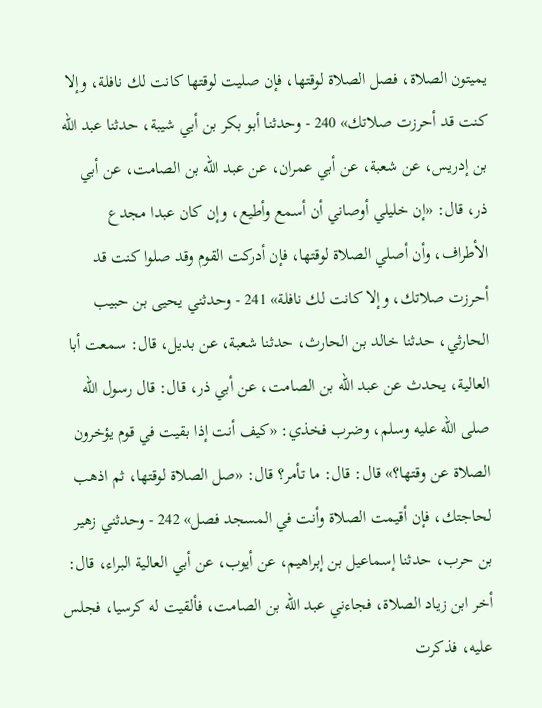يميتون الصلاة، فصل الصلاة لوقتها، فإن صليت لوقتها كانت لك نافلة، وإلا كنت قد أحرزت صلاتك» 240 - وحدثنا أبو بكر بن أبي شيبة، حدثنا عبد الله بن إدريس، عن شعبة، عن أبي عمران، عن عبد الله بن الصامت، عن أبي ذر، قال: «إن خليلي أوصاني أن أسمع وأطيع، وإن كان عبدا مجدع الأطراف، وأن أصلي الصلاة لوقتها، فإن أدركت القوم وقد صلوا كنت قد أحرزت صلاتك، وإلا كانت لك نافلة» 241 - وحدثني يحيى بن حبيب الحارثي، حدثنا خالد بن الحارث، حدثنا شعبة، عن بديل، قال: سمعت أبا العالية، يحدث عن عبد الله بن الصامت، عن أبي ذر، قال: قال رسول الله صلى الله عليه وسلم، وضرب فخذي: «كيف أنت إذا بقيت في قوم يؤخرون الصلاة عن وقتها؟» قال: قال: ما تأمر؟ قال: «صل الصلاة لوقتها، ثم اذهب لحاجتك، فإن أقيمت الصلاة وأنت في المسجد فصل» 242 - وحدثني زهير بن حرب، حدثنا إسماعيل بن إبراهيم، عن أيوب، عن أبي العالية البراء، قال: أخر ابن زياد الصلاة، فجاءني عبد الله بن الصامت، فألقيت له كرسيا، فجلس عليه، فذكرت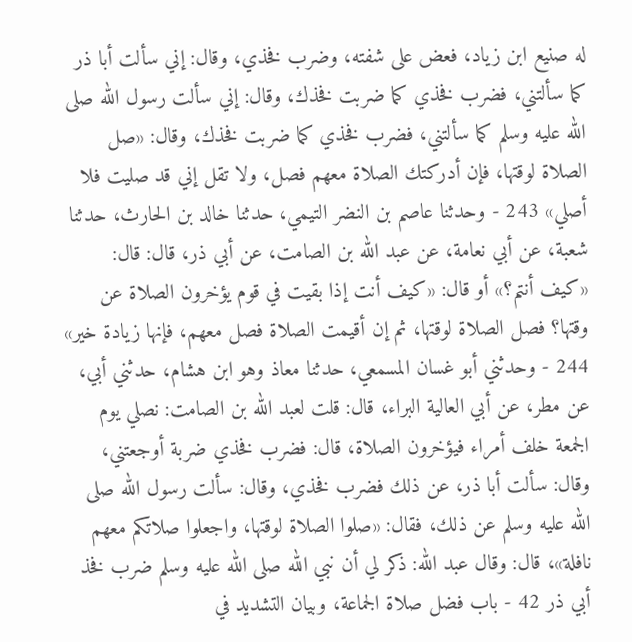له صنيع ابن زياد، فعض على شفته، وضرب فخذي، وقال: إني سألت أبا ذر كما سألتني، فضرب فخذي كما ضربت فخذك، وقال: إني سألت رسول الله صلى الله عليه وسلم كما سألتني، فضرب فخذي كما ضربت فخذك، وقال: «صل الصلاة لوقتها، فإن أدركتك الصلاة معهم فصل، ولا تقل إني قد صليت فلا أصلي» 243 - وحدثنا عاصم بن النضر التيمي، حدثنا خالد بن الحارث، حدثنا شعبة، عن أبي نعامة، عن عبد الله بن الصامت، عن أبي ذر، قال: قال: «كيف أنتم؟» أو قال: «كيف أنت إذا بقيت في قوم يؤخرون الصلاة عن وقتها؟ فصل الصلاة لوقتها، ثم إن أقيمت الصلاة فصل معهم، فإنها زيادة خير» 244 - وحدثني أبو غسان المسمعي، حدثنا معاذ وهو ابن هشام، حدثني أبي، عن مطر، عن أبي العالية البراء، قال: قلت لعبد الله بن الصامت: نصلي يوم الجمعة خلف أمراء فيؤخرون الصلاة، قال: فضرب فخذي ضربة أوجعتني، وقال: سألت أبا ذر، عن ذلك فضرب فخذي، وقال: سألت رسول الله صلى الله عليه وسلم عن ذلك، فقال: «صلوا الصلاة لوقتها، واجعلوا صلاتكم معهم نافلة»، قال: وقال عبد الله: ذكر لي أن نبي الله صلى الله عليه وسلم ضرب فخذ أبي ذر 42 - باب فضل صلاة الجماعة، وبيان التشديد في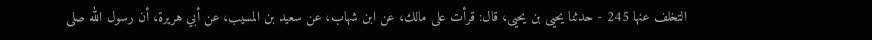التخلف عنها 245 - حدثنا يحيى بن يحيى، قال: قرأت على مالك، عن ابن شهاب، عن سعيد بن المسيب، عن أبي هريرة، أن رسول الله صلى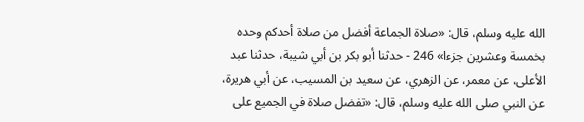الله عليه وسلم، قال: «صلاة الجماعة أفضل من صلاة أحدكم وحده بخمسة وعشرين جزءا» 246 - حدثنا أبو بكر بن أبي شيبة، حدثنا عبد الأعلى، عن معمر، عن الزهري، عن سعيد بن المسيب، عن أبي هريرة، عن النبي صلى الله عليه وسلم، قال: «تفضل صلاة في الجميع على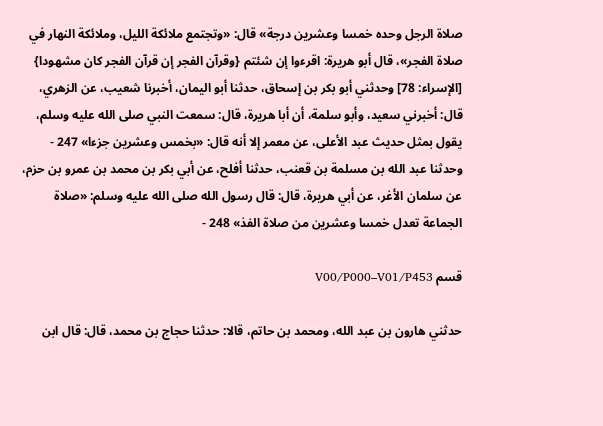صلاة الرجل وحده خمسا وعشرين درجة» قال: «وتجتمع ملائكة الليل، وملائكة النهار في صلاة الفجر»، قال أبو هريرة: اقرءوا إن شئتم {وقرآن الفجر إن قرآن الفجر كان مشهودا} [الإسراء: 78] وحدثني أبو بكر بن إسحاق، حدثنا أبو اليمان، أخبرنا شعيب، عن الزهري، قال: أخبرني سعيد، وأبو سلمة، أن أبا هريرة، قال: سمعت النبي صلى الله عليه وسلم، يقول بمثل حديث عبد الأعلى، عن معمر إلا أنه قال: «بخمس وعشرين جزءا» 247 - وحدثنا عبد الله بن مسلمة بن قعنب، حدثنا أفلح، عن أبي بكر بن محمد بن عمرو بن حزم، عن سلمان الأغر، عن أبي هريرة، قال: قال رسول الله صلى الله عليه وسلم: «صلاة الجماعة تعدل خمسا وعشرين من صلاة الفذ» 248 -

قسم V00/P000–V01/P453

حدثني هارون بن عبد الله، ومحمد بن حاتم، قالا: حدثنا حجاج بن محمد، قال: قال ابن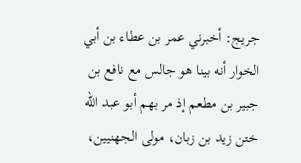جريج: أخبرني عمر بن عطاء بن أبي الخوار أنه بينا هو جالس مع نافع بن جبير بن مطعم إذ مر بهم أبو عبد الله ختن زيد بن زبان، مولى الجهنيين،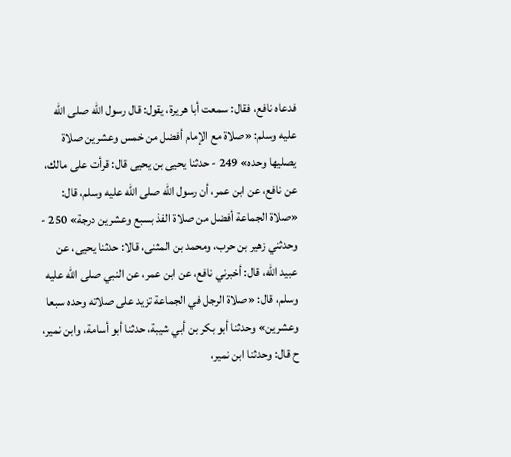فدعاه نافع، فقال: سمعت أبا هريرة، يقول: قال رسول الله صلى الله عليه وسلم: «صلاة مع الإمام أفضل من خمس وعشرين صلاة يصليها وحده» 249 - حدثنا يحيى بن يحيى قال: قرأت على مالك، عن نافع، عن ابن عمر، أن رسول الله صلى الله عليه وسلم، قال: «صلاة الجماعة أفضل من صلاة الفذ بسبع وعشرين درجة» 250 - وحدثني زهير بن حرب، ومحمد بن المثنى، قالا: حدثنا يحيى، عن عبيد الله، قال: أخبرني نافع، عن ابن عمر، عن النبي صلى الله عليه وسلم، قال: «صلاة الرجل في الجماعة تزيد على صلاته وحده سبعا وعشرين» وحدثنا أبو بكر بن أبي شيبة، حدثنا أبو أسامة، وابن نمير، ح قال: وحدثنا ابن نمير،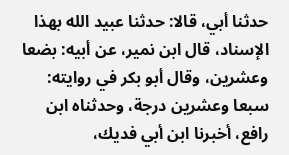حدثنا أبي، قالا: حدثنا عبيد الله بهذا الإسناد، قال ابن نمير، عن أبيه: بضعا وعشرين، وقال أبو بكر في روايته: سبعا وعشرين درجة، وحدثناه ابن رافع، أخبرنا ابن أبي فديك،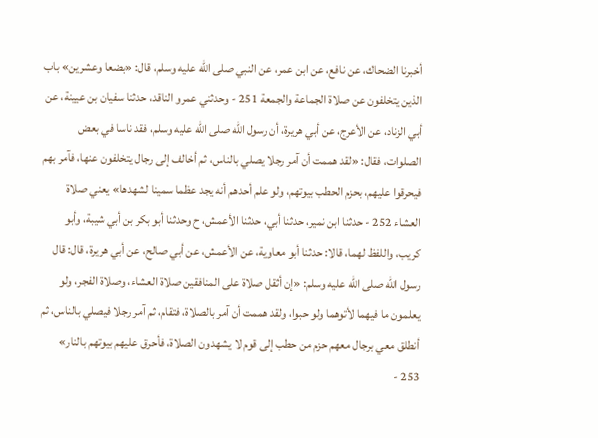أخبرنا الضحاك، عن نافع، عن ابن عمر، عن النبي صلى الله عليه وسلم، قال: «بضعا وعشرين» باب الذين يتخلفون عن صلاة الجماعة والجمعة 251 - وحدثني عمرو الناقد، حدثنا سفيان بن عيينة، عن أبي الزناد، عن الأعرج، عن أبي هريرة، أن رسول الله صلى الله عليه وسلم، فقد ناسا في بعض الصلوات، فقال: «لقد هممت أن آمر رجلا يصلي بالناس، ثم أخالف إلى رجال يتخلفون عنها، فآمر بهم فيحرقوا عليهم، بحزم الحطب بيوتهم، ولو علم أحدهم أنه يجد عظما سمينا لشهدها» يعني صلاة العشاء 252 - حدثنا ابن نمير، حدثنا أبي، حدثنا الأعمش، ح وحدثنا أبو بكر بن أبي شيبة، وأبو كريب، واللفظ لهما، قالا: حدثنا أبو معاوية، عن الأعمش، عن أبي صالح، عن أبي هريرة، قال: قال رسول الله صلى الله عليه وسلم: «إن أثقل صلاة على المنافقين صلاة العشاء، وصلاة الفجر، ولو يعلمون ما فيهما لأتوهما ولو حبوا، ولقد هممت أن آمر بالصلاة، فتقام، ثم آمر رجلا فيصلي بالناس، ثم أنطلق معي برجال معهم حزم من حطب إلى قوم لا يشهدون الصلاة، فأحرق عليهم بيوتهم بالنار» 253 -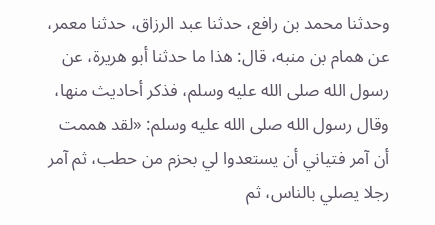وحدثنا محمد بن رافع، حدثنا عبد الرزاق، حدثنا معمر، عن همام بن منبه، قال: هذا ما حدثنا أبو هريرة، عن رسول الله صلى الله عليه وسلم، فذكر أحاديث منها، وقال رسول الله صلى الله عليه وسلم: «لقد هممت أن آمر فتياني أن يستعدوا لي بحزم من حطب، ثم آمر رجلا يصلي بالناس، ثم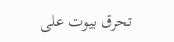تحرق بيوت على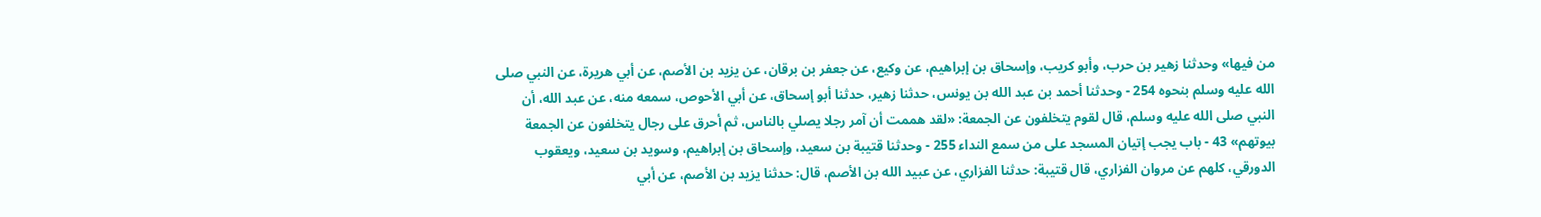من فيها» وحدثنا زهير بن حرب، وأبو كريب، وإسحاق بن إبراهيم، عن وكيع، عن جعفر بن برقان، عن يزيد بن الأصم، عن أبي هريرة، عن النبي صلى الله عليه وسلم بنحوه 254 - وحدثنا أحمد بن عبد الله بن يونس، حدثنا زهير، حدثنا أبو إسحاق، عن أبي الأحوص، سمعه منه، عن عبد الله، أن النبي صلى الله عليه وسلم، قال لقوم يتخلفون عن الجمعة: «لقد هممت أن آمر رجلا يصلي بالناس، ثم أحرق على رجال يتخلفون عن الجمعة بيوتهم» 43 - باب يجب إتيان المسجد على من سمع النداء 255 - وحدثنا قتيبة بن سعيد، وإسحاق بن إبراهيم، وسويد بن سعيد، ويعقوب الدورقي، كلهم عن مروان الفزاري، قال قتيبة: حدثنا الفزاري، عن عبيد الله بن الأصم، قال: حدثنا يزيد بن الأصم، عن أبي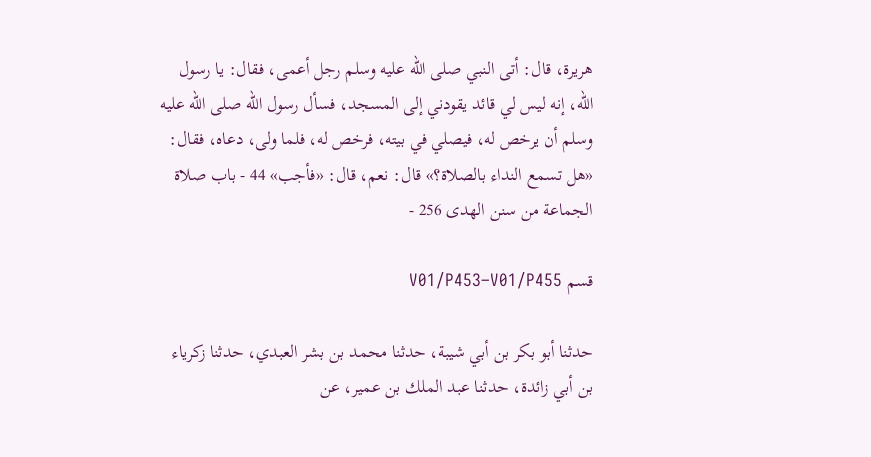هريرة، قال: أتى النبي صلى الله عليه وسلم رجل أعمى، فقال: يا رسول الله، إنه ليس لي قائد يقودني إلى المسجد، فسأل رسول الله صلى الله عليه وسلم أن يرخص له، فيصلي في بيته، فرخص له، فلما ولى، دعاه، فقال: «هل تسمع النداء بالصلاة؟» قال: نعم، قال: «فأجب» 44 - باب صلاة الجماعة من سنن الهدى 256 -

قسم V01/P453–V01/P455

حدثنا أبو بكر بن أبي شيبة، حدثنا محمد بن بشر العبدي، حدثنا زكرياء بن أبي زائدة، حدثنا عبد الملك بن عمير، عن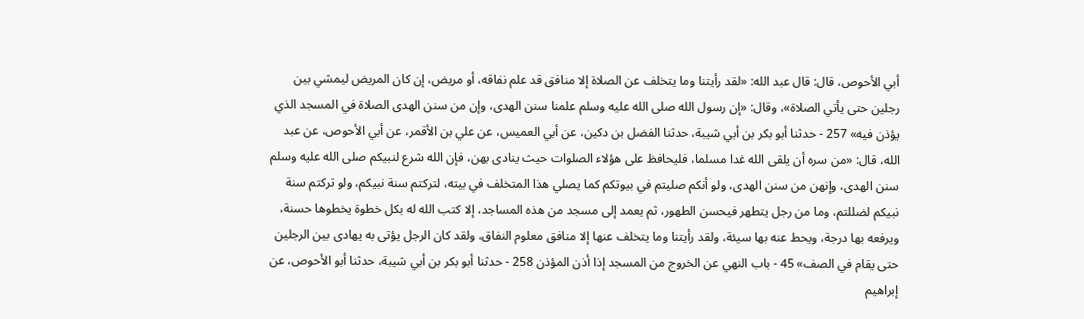أبي الأحوص، قال: قال عبد الله: «لقد رأيتنا وما يتخلف عن الصلاة إلا منافق قد علم نفاقه، أو مريض، إن كان المريض ليمشي بين رجلين حتى يأتي الصلاة»، وقال: «إن رسول الله صلى الله عليه وسلم علمنا سنن الهدى، وإن من سنن الهدى الصلاة في المسجد الذي يؤذن فيه» 257 - حدثنا أبو بكر بن أبي شيبة، حدثنا الفضل بن دكين، عن أبي العميس، عن علي بن الأقمر، عن أبي الأحوص، عن عبد الله، قال: «من سره أن يلقى الله غدا مسلما، فليحافظ على هؤلاء الصلوات حيث ينادى بهن، فإن الله شرع لنبيكم صلى الله عليه وسلم سنن الهدى، وإنهن من سنن الهدى، ولو أنكم صليتم في بيوتكم كما يصلي هذا المتخلف في بيته، لتركتم سنة نبيكم، ولو تركتم سنة نبيكم لضللتم، وما من رجل يتطهر فيحسن الطهور، ثم يعمد إلى مسجد من هذه المساجد، إلا كتب الله له بكل خطوة يخطوها حسنة، ويرفعه بها درجة، ويحط عنه بها سيئة، ولقد رأيتنا وما يتخلف عنها إلا منافق معلوم النفاق، ولقد كان الرجل يؤتى به يهادى بين الرجلين حتى يقام في الصف» 45 - باب النهي عن الخروج من المسجد إذا أذن المؤذن 258 - حدثنا أبو بكر بن أبي شيبة، حدثنا أبو الأحوص، عن إبراهيم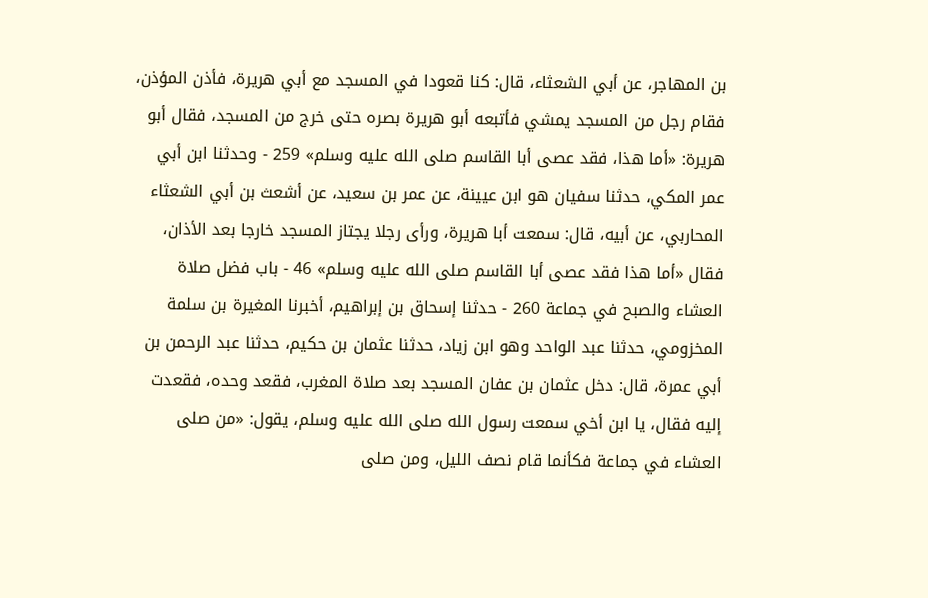بن المهاجر، عن أبي الشعثاء، قال: كنا قعودا في المسجد مع أبي هريرة، فأذن المؤذن، فقام رجل من المسجد يمشي فأتبعه أبو هريرة بصره حتى خرج من المسجد، فقال أبو هريرة: «أما هذا، فقد عصى أبا القاسم صلى الله عليه وسلم» 259 - وحدثنا ابن أبي عمر المكي، حدثنا سفيان هو ابن عيينة، عن عمر بن سعيد، عن أشعث بن أبي الشعثاء المحاربي، عن أبيه، قال: سمعت أبا هريرة، ورأى رجلا يجتاز المسجد خارجا بعد الأذان، فقال «أما هذا فقد عصى أبا القاسم صلى الله عليه وسلم» 46 - باب فضل صلاة العشاء والصبح في جماعة 260 - حدثنا إسحاق بن إبراهيم، أخبرنا المغيرة بن سلمة المخزومي، حدثنا عبد الواحد وهو ابن زياد، حدثنا عثمان بن حكيم، حدثنا عبد الرحمن بن أبي عمرة، قال: دخل عثمان بن عفان المسجد بعد صلاة المغرب، فقعد وحده، فقعدت إليه فقال، يا ابن أخي سمعت رسول الله صلى الله عليه وسلم، يقول: «من صلى العشاء في جماعة فكأنما قام نصف الليل، ومن صلى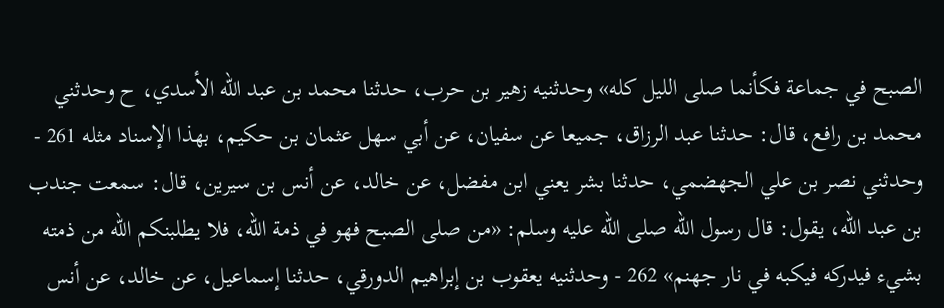الصبح في جماعة فكأنما صلى الليل كله» وحدثنيه زهير بن حرب، حدثنا محمد بن عبد الله الأسدي، ح وحدثني محمد بن رافع، قال: حدثنا عبد الرزاق، جميعا عن سفيان، عن أبي سهل عثمان بن حكيم، بهذا الإسناد مثله 261 - وحدثني نصر بن علي الجهضمي، حدثنا بشر يعني ابن مفضل، عن خالد، عن أنس بن سيرين، قال: سمعت جندب بن عبد الله، يقول: قال رسول الله صلى الله عليه وسلم: «من صلى الصبح فهو في ذمة الله، فلا يطلبنكم الله من ذمته بشيء فيدركه فيكبه في نار جهنم» 262 - وحدثنيه يعقوب بن إبراهيم الدورقي، حدثنا إسماعيل، عن خالد، عن أنس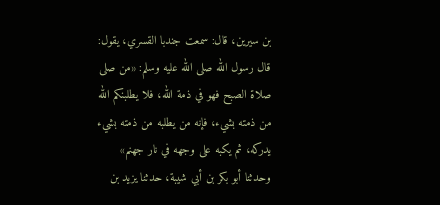بن سيرين، قال: سمعت جندبا القسري، يقول: قال رسول الله صلى الله عليه وسلم: «من صلى صلاة الصبح فهو في ذمة الله، فلا يطلبنكم الله من ذمته بشيء، فإنه من يطلبه من ذمته بشيء يدركه، ثم يكبه على وجهه في نار جهنم» وحدثنا أبو بكر بن أبي شيبة، حدثنا يزيد بن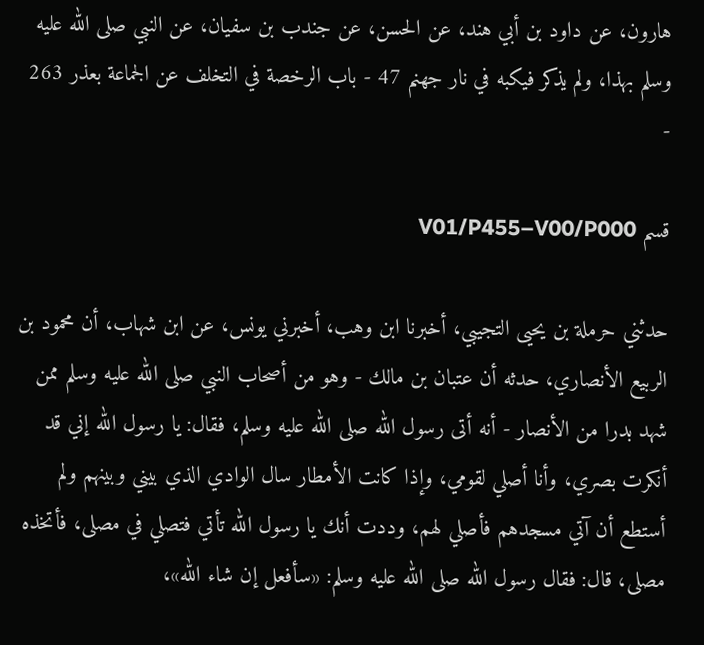هارون، عن داود بن أبي هند، عن الحسن، عن جندب بن سفيان، عن النبي صلى الله عليه وسلم بهذا، ولم يذكر فيكبه في نار جهنم 47 - باب الرخصة في التخلف عن الجماعة بعذر 263 -

قسم V01/P455–V00/P000

حدثني حرملة بن يحيى التجيبي، أخبرنا ابن وهب، أخبرني يونس، عن ابن شهاب، أن محمود بن الربيع الأنصاري، حدثه أن عتبان بن مالك - وهو من أصحاب النبي صلى الله عليه وسلم ممن شهد بدرا من الأنصار - أنه أتى رسول الله صلى الله عليه وسلم، فقال: يا رسول الله إني قد أنكرت بصري، وأنا أصلي لقومي، وإذا كانت الأمطار سال الوادي الذي بيني وبينهم ولم أستطع أن آتي مسجدهم فأصلي لهم، وددت أنك يا رسول الله تأتي فتصلي في مصلى، فأتخذه مصلى، قال: فقال رسول الله صلى الله عليه وسلم: «سأفعل إن شاء الله»،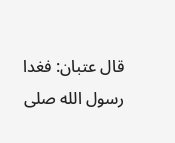قال عتبان: فغدا رسول الله صلى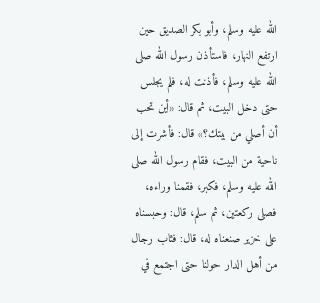الله عليه وسلم، وأبو بكر الصديق حين ارتفع النهار، فاستأذن رسول الله صلى الله عليه وسلم، فأذنت له، فلم يجلس حتى دخل البيت، ثم قال: «أين تحب أن أصلي من بيتك؟» قال: فأشرت إلى ناحية من البيت، فقام رسول الله صلى الله عليه وسلم، فكبر، فقمنا وراءه، فصلى ركعتين، ثم سلم، قال: وحبسناه على خزير صنعناه له، قال: فثاب رجال من أهل الدار حولنا حتى اجتمع في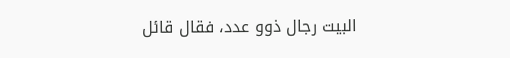البيت رجال ذوو عدد، فقال قائل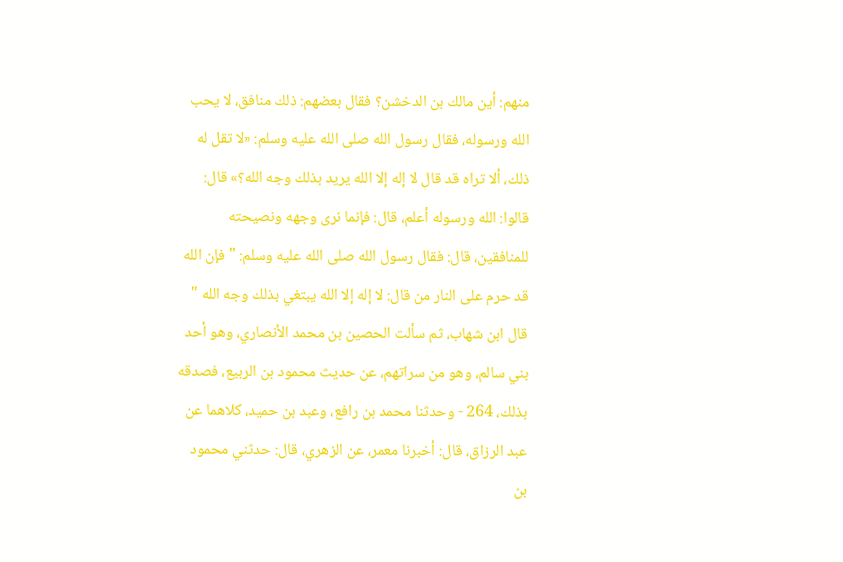منهم: أين مالك بن الدخشن؟ فقال بعضهم: ذلك منافق، لا يحب الله ورسوله، فقال رسول الله صلى الله عليه وسلم: «لا تقل له ذلك، ألا تراه قد قال لا إله إلا الله يريد بذلك وجه الله؟» قال: قالوا: الله ورسوله أعلم، قال: فإنما نرى وجهه ونصيحته للمنافقين، قال: فقال رسول الله صلى الله عليه وسلم: " فإن الله قد حرم على النار من قال: لا إله إلا الله يبتغي بذلك وجه الله " قال ابن شهاب، ثم سألت الحصين بن محمد الأنصاري، وهو أحد بني سالم، وهو من سراتهم، عن حديث محمود بن الربيع، فصدقه بذلك، 264 - وحدثنا محمد بن رافع، وعبد بن حميد، كلاهما عن عبد الرزاق، قال: أخبرنا معمر، عن الزهري، قال: حدثني محمود بن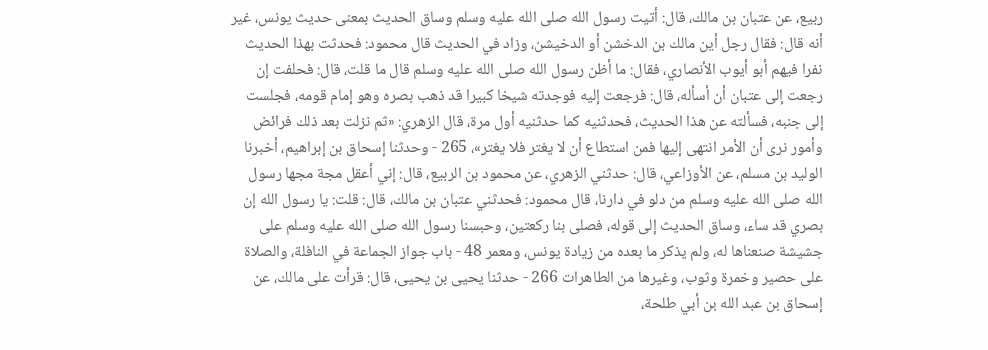ربيع، عن عتبان بن مالك، قال: أتيت رسول الله صلى الله عليه وسلم وساق الحديث بمعنى حديث يونس، غير أنه قال: فقال رجل أين مالك بن الدخشن أو الدخيشن، وزاد في الحديث قال محمود: فحدثت بهذا الحديث نفرا فيهم أبو أيوب الأنصاري، فقال: ما أظن رسول الله صلى الله عليه وسلم قال ما قلت، قال: فحلفت إن رجعت إلى عتبان أن أسأله، قال: فرجعت إليه فوجدته شيخا كبيرا قد ذهب بصره وهو إمام قومه، فجلست إلى جنبه، فسألته عن هذا الحديث، فحدثنيه كما حدثنيه أول مرة، قال الزهري: «ثم نزلت بعد ذلك فرائض وأمور نرى أن الأمر انتهى إليها فمن استطاع أن لا يغتر فلا يغتر»، 265 - وحدثنا إسحاق بن إبراهيم، أخبرنا الوليد بن مسلم، عن الأوزاعي، قال: حدثني الزهري، عن محمود بن الربيع، قال: إني أعقل مجة مجها رسول الله صلى الله عليه وسلم من دلو في دارنا، قال محمود: فحدثني عتبان بن مالك، قال: قلت: يا رسول الله إن بصري قد ساء، وساق الحديث إلى قوله، فصلى بنا ركعتين، وحبسنا رسول الله صلى الله عليه وسلم على جشيشة صنعناها له، ولم يذكر ما بعده من زيادة يونس، ومعمر 48 - باب جواز الجماعة في النافلة، والصلاة على حصير وخمرة وثوب، وغيرها من الطاهرات 266 - حدثنا يحيى بن يحيى، قال: قرأت على مالك، عن إسحاق بن عبد الله بن أبي طلحة،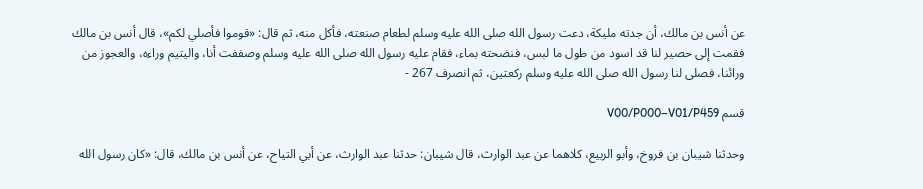عن أنس بن مالك، أن جدته مليكة، دعت رسول الله صلى الله عليه وسلم لطعام صنعته، فأكل منه، ثم قال: «قوموا فأصلي لكم»، قال أنس بن مالك فقمت إلى حصير لنا قد اسود من طول ما لبس، فنضحته بماء، فقام عليه رسول الله صلى الله عليه وسلم وصففت أنا، واليتيم وراءه، والعجوز من ورائنا، فصلى لنا رسول الله صلى الله عليه وسلم ركعتين، ثم انصرف 267 -

قسم V00/P000–V01/P459

وحدثنا شيبان بن فروخ، وأبو الربيع، كلاهما عن عبد الوارث، قال شيبان: حدثنا عبد الوارث، عن أبي التياح، عن أنس بن مالك، قال: «كان رسول الله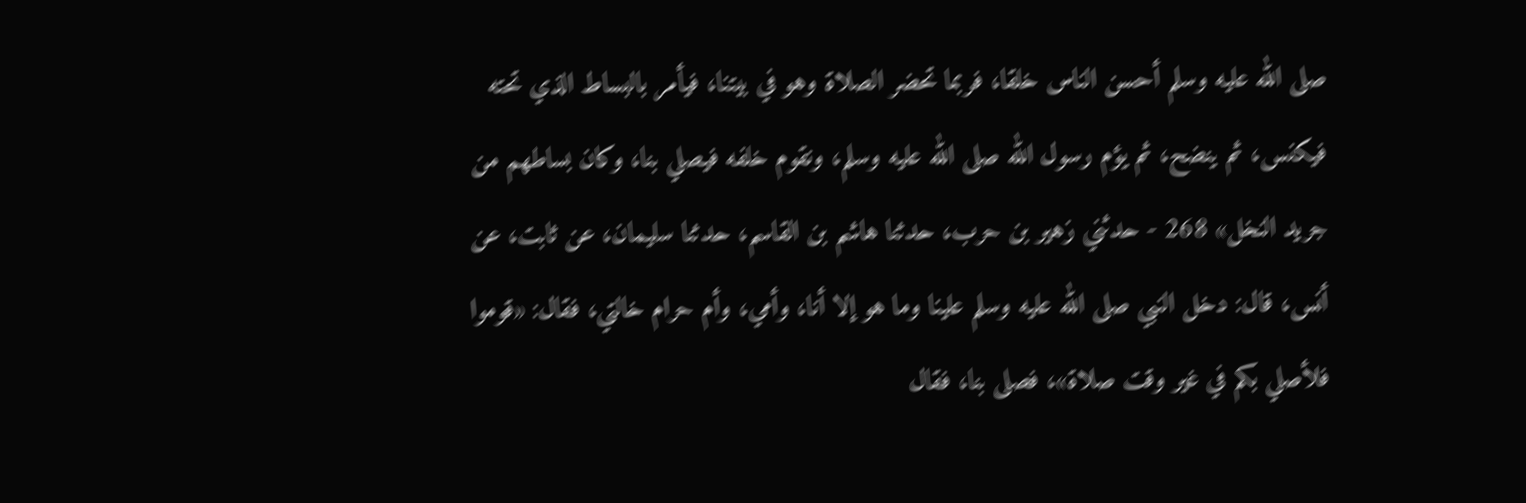صلى الله عليه وسلم أحسن الناس خلقا، فربما تحضر الصلاة وهو في بيتنا، فيأمر بالبساط الذي تحته فيكنس، ثم ينضح، ثم يؤم رسول الله صلى الله عليه وسلم، ونقوم خلفه فيصلي بنا، وكان بساطهم من جريد النخل» 268 - حدثني زهير بن حرب، حدثنا هاشم بن القاسم، حدثنا سليمان، عن ثابت، عن أنس، قال: دخل النبي صلى الله عليه وسلم علينا وما هو إلا أنا، وأمي، وأم حرام خالتي، فقال: «قوموا فلأصلي بكم في غير وقت صلاة»، فصلى بنا، فقال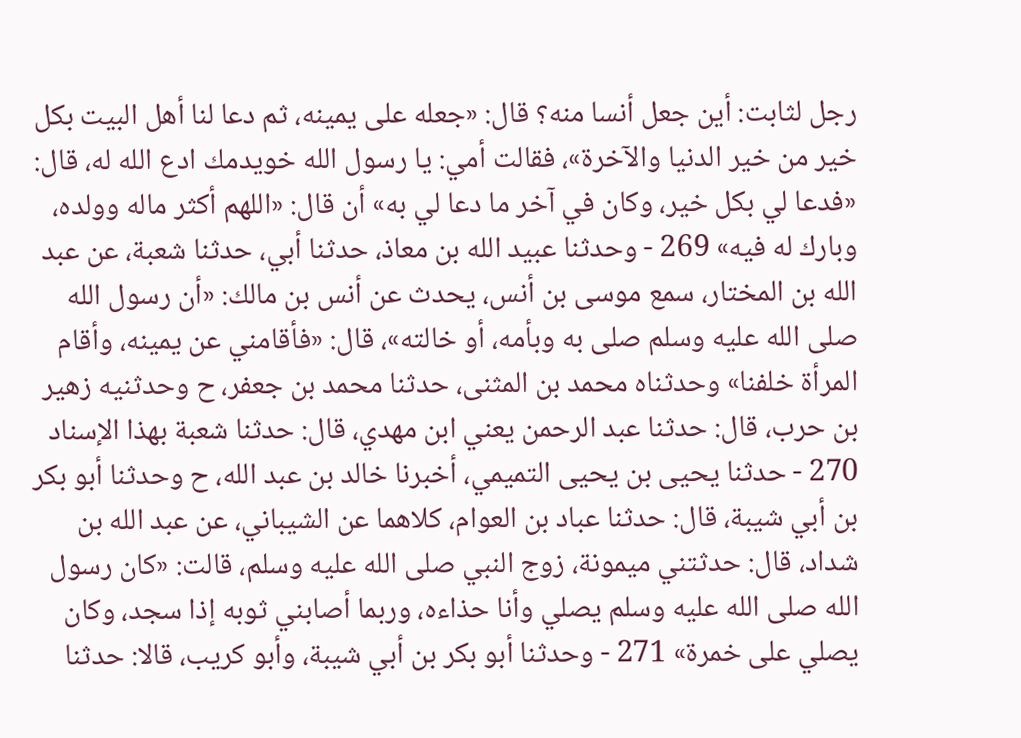رجل لثابت: أين جعل أنسا منه؟ قال: «جعله على يمينه، ثم دعا لنا أهل البيت بكل خير من خير الدنيا والآخرة»، فقالت أمي: يا رسول الله خويدمك ادع الله له، قال: «فدعا لي بكل خير، وكان في آخر ما دعا لي به» أن قال: «اللهم أكثر ماله وولده، وبارك له فيه» 269 - وحدثنا عبيد الله بن معاذ، حدثنا أبي، حدثنا شعبة، عن عبد الله بن المختار، سمع موسى بن أنس، يحدث عن أنس بن مالك: «أن رسول الله صلى الله عليه وسلم صلى به وبأمه، أو خالته»، قال: «فأقامني عن يمينه، وأقام المرأة خلفنا» وحدثناه محمد بن المثنى، حدثنا محمد بن جعفر، ح وحدثنيه زهير بن حرب، قال: حدثنا عبد الرحمن يعني ابن مهدي، قال: حدثنا شعبة بهذا الإسناد 270 - حدثنا يحيى بن يحيى التميمي، أخبرنا خالد بن عبد الله، ح وحدثنا أبو بكر بن أبي شيبة، قال: حدثنا عباد بن العوام، كلاهما عن الشيباني، عن عبد الله بن شداد، قال: حدثتني ميمونة، زوج النبي صلى الله عليه وسلم، قالت: «كان رسول الله صلى الله عليه وسلم يصلي وأنا حذاءه، وربما أصابني ثوبه إذا سجد، وكان يصلي على خمرة» 271 - وحدثنا أبو بكر بن أبي شيبة، وأبو كريب، قالا: حدثنا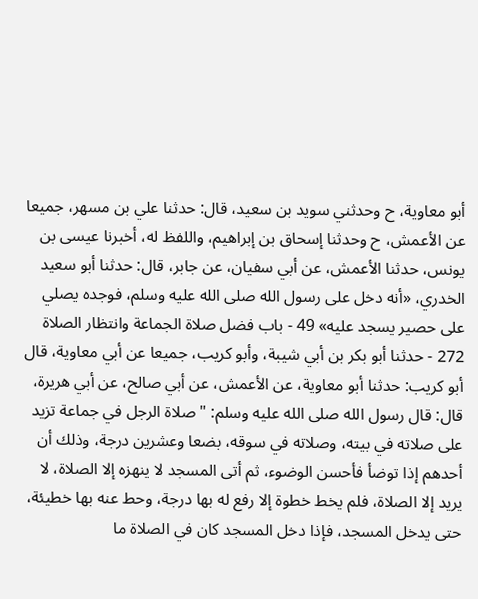أبو معاوية، ح وحدثني سويد بن سعيد، قال: حدثنا علي بن مسهر، جميعا عن الأعمش، ح وحدثنا إسحاق بن إبراهيم، واللفظ له، أخبرنا عيسى بن يونس، حدثنا الأعمش، عن أبي سفيان، عن جابر، قال: حدثنا أبو سعيد الخدري، «أنه دخل على رسول الله صلى الله عليه وسلم، فوجده يصلي على حصير يسجد عليه» 49 - باب فضل صلاة الجماعة وانتظار الصلاة 272 - حدثنا أبو بكر بن أبي شيبة، وأبو كريب، جميعا عن أبي معاوية، قال أبو كريب: حدثنا أبو معاوية، عن الأعمش، عن أبي صالح، عن أبي هريرة، قال: قال رسول الله صلى الله عليه وسلم: " صلاة الرجل في جماعة تزيد على صلاته في بيته، وصلاته في سوقه، بضعا وعشرين درجة، وذلك أن أحدهم إذا توضأ فأحسن الوضوء، ثم أتى المسجد لا ينهزه إلا الصلاة، لا يريد إلا الصلاة، فلم يخط خطوة إلا رفع له بها درجة، وحط عنه بها خطيئة، حتى يدخل المسجد، فإذا دخل المسجد كان في الصلاة ما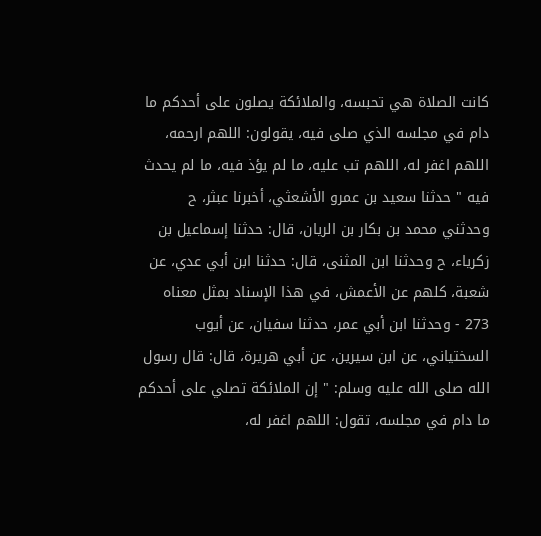كانت الصلاة هي تحبسه، والملائكة يصلون على أحدكم ما دام في مجلسه الذي صلى فيه، يقولون: اللهم ارحمه، اللهم اغفر له، اللهم تب عليه، ما لم يؤذ فيه، ما لم يحدث فيه " حدثنا سعيد بن عمرو الأشعثي، أخبرنا عبثر، ح وحدثني محمد بن بكار بن الريان، قال: حدثنا إسماعيل بن زكرياء، ح وحدثنا ابن المثنى، قال: حدثنا ابن أبي عدي، عن شعبة، كلهم عن الأعمش، في هذا الإسناد بمثل معناه 273 - وحدثنا ابن أبي عمر، حدثنا سفيان، عن أيوب السختياني، عن ابن سيرين، عن أبي هريرة، قال: قال رسول الله صلى الله عليه وسلم: " إن الملائكة تصلي على أحدكم ما دام في مجلسه، تقول: اللهم اغفر له،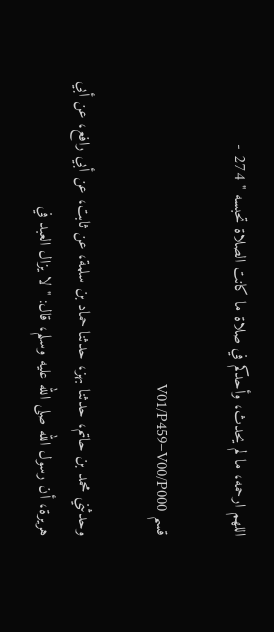اللهم ارحمه، ما لم يحدث، وأحدكم في صلاة ما كانت الصلاة تحبسه " 274 -

قسم V01/P459–V00/P000

وحدثني محمد بن حاتم، حدثنا بهز، حدثنا حماد بن سلمة، عن ثابت، عن أبي رافع، عن أبي هريرة، أن رسول الله صلى الله عليه وسلم، قال: " لا يزال العبد في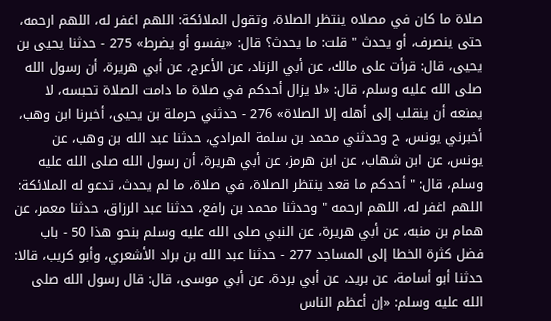صلاة ما كان في مصلاه ينتظر الصلاة، وتقول الملائكة: اللهم اغفر له، اللهم ارحمه، حتى ينصرف، أو يحدث " قلت: ما يحدث؟ قال: «يفسو أو يضرط» 275 - حدثنا يحيى بن يحيى، قال: قرأت على مالك، عن أبي الزناد، عن الأعرج، عن أبي هريرة، أن رسول الله صلى الله عليه وسلم، قال: «لا يزال أحدكم في صلاة ما دامت الصلاة تحبسه، لا يمنعه أن ينقلب إلى أهله إلا الصلاة» 276 - حدثني حرملة بن يحيى، أخبرنا ابن وهب، أخبرني يونس، ح وحدثني محمد بن سلمة المرادي، حدثنا عبد الله بن وهب، عن يونس، عن ابن شهاب، عن ابن هرمز، عن أبي هريرة، أن رسول الله صلى الله عليه وسلم، قال: " أحدكم ما قعد ينتظر الصلاة، في صلاة، ما لم يحدث، تدعو له الملائكة: اللهم اغفر له، اللهم ارحمه " وحدثنا محمد بن رافع، حدثنا عبد الرزاق، حدثنا معمر، عن همام بن منبه، عن أبي هريرة، عن النبي صلى الله عليه وسلم بنحو هذا 50 - باب فضل كثرة الخطا إلى المساجد 277 - حدثنا عبد الله بن براد الأشعري، وأبو كريب، قالا: حدثنا أبو أسامة، عن بريد، عن أبي بردة، عن أبي موسى، قال: قال رسول الله صلى الله عليه وسلم: «إن أعظم الناس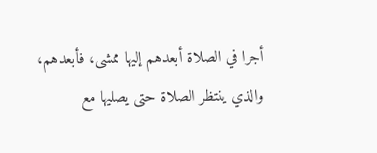أجرا في الصلاة أبعدهم إليها ممشى، فأبعدهم، والذي ينتظر الصلاة حتى يصليها مع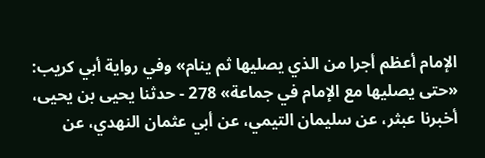الإمام أعظم أجرا من الذي يصليها ثم ينام» وفي رواية أبي كريب: «حتى يصليها مع الإمام في جماعة» 278 - حدثنا يحيى بن يحيى، أخبرنا عبثر، عن سليمان التيمي، عن أبي عثمان النهدي، عن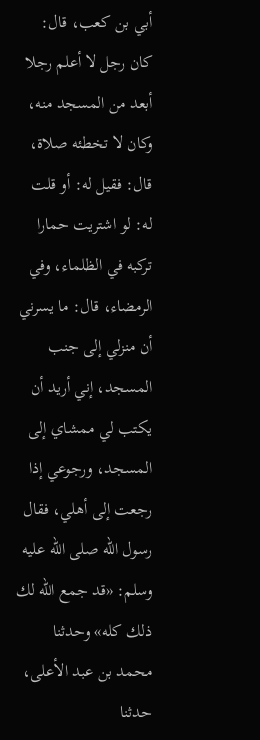أبي بن كعب، قال: كان رجل لا أعلم رجلا أبعد من المسجد منه، وكان لا تخطئه صلاة، قال: فقيل له: أو قلت له: لو اشتريت حمارا تركبه في الظلماء، وفي الرمضاء، قال: ما يسرني أن منزلي إلى جنب المسجد، إني أريد أن يكتب لي ممشاي إلى المسجد، ورجوعي إذا رجعت إلى أهلي، فقال رسول الله صلى الله عليه وسلم: «قد جمع الله لك ذلك كله» وحدثنا محمد بن عبد الأعلى، حدثنا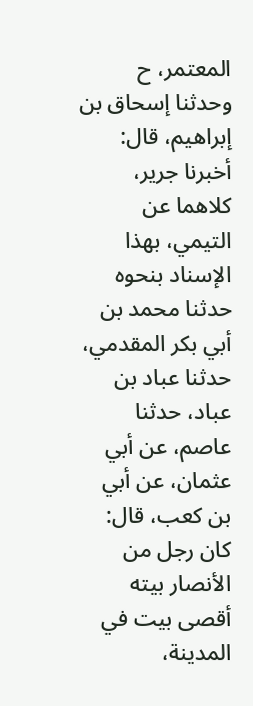المعتمر، ح وحدثنا إسحاق بن إبراهيم، قال: أخبرنا جرير، كلاهما عن التيمي، بهذا الإسناد بنحوه حدثنا محمد بن أبي بكر المقدمي، حدثنا عباد بن عباد، حدثنا عاصم، عن أبي عثمان، عن أبي بن كعب، قال: كان رجل من الأنصار بيته أقصى بيت في المدينة،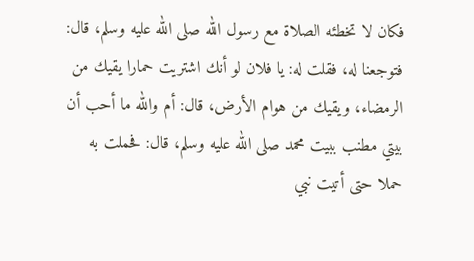فكان لا تخطئه الصلاة مع رسول الله صلى الله عليه وسلم، قال: فتوجعنا له، فقلت له: يا فلان لو أنك اشتريت حمارا يقيك من الرمضاء، ويقيك من هوام الأرض، قال: أم والله ما أحب أن بيتي مطنب ببيت محمد صلى الله عليه وسلم، قال: فحملت به حملا حتى أتيت نبي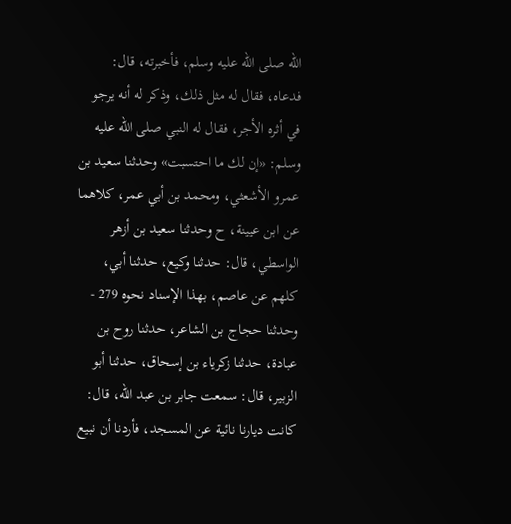الله صلى الله عليه وسلم، فأخبرته، قال: فدعاه، فقال له مثل ذلك، وذكر له أنه يرجو في أثره الأجر، فقال له النبي صلى الله عليه وسلم: «إن لك ما احتسبت» وحدثنا سعيد بن عمرو الأشعثي، ومحمد بن أبي عمر، كلاهما عن ابن عيينة، ح وحدثنا سعيد بن أزهر الواسطي، قال: حدثنا وكيع، حدثنا أبي، كلهم عن عاصم، بهذا الإسناد نحوه 279 - وحدثنا حجاج بن الشاعر، حدثنا روح بن عبادة، حدثنا زكرياء بن إسحاق، حدثنا أبو الزبير، قال: سمعت جابر بن عبد الله، قال: كانت ديارنا نائية عن المسجد، فأردنا أن نبيع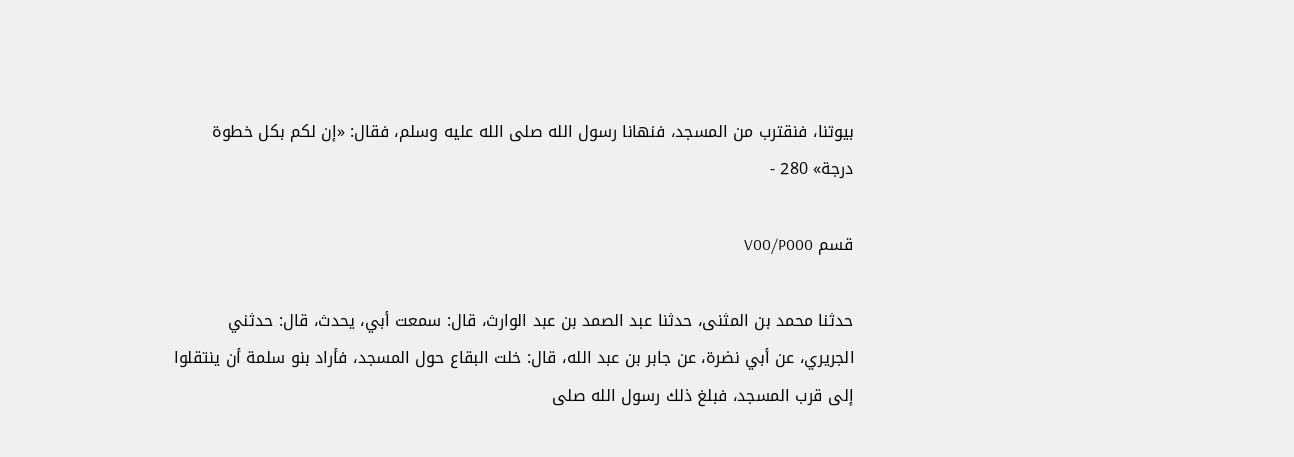بيوتنا، فنقترب من المسجد، فنهانا رسول الله صلى الله عليه وسلم، فقال: «إن لكم بكل خطوة درجة» 280 -

قسم V00/P000

حدثنا محمد بن المثنى، حدثنا عبد الصمد بن عبد الوارث، قال: سمعت أبي، يحدث، قال: حدثني الجريري، عن أبي نضرة، عن جابر بن عبد الله، قال: خلت البقاع حول المسجد، فأراد بنو سلمة أن ينتقلوا إلى قرب المسجد، فبلغ ذلك رسول الله صلى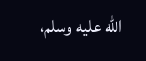الله عليه وسلم،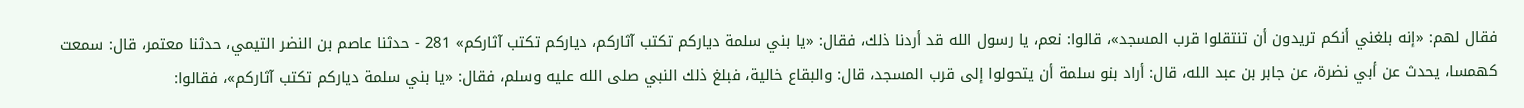فقال لهم: «إنه بلغني أنكم تريدون أن تنتقلوا قرب المسجد»، قالوا: نعم، يا رسول الله قد أردنا ذلك، فقال: «يا بني سلمة دياركم تكتب آثاركم، دياركم تكتب آثاركم» 281 - حدثنا عاصم بن النضر التيمي، حدثنا معتمر، قال: سمعت كهمسا، يحدث عن أبي نضرة، عن جابر بن عبد الله، قال: أراد بنو سلمة أن يتحولوا إلى قرب المسجد، قال: والبقاع خالية، فبلغ ذلك النبي صلى الله عليه وسلم، فقال: «يا بني سلمة دياركم تكتب آثاركم»، فقالوا: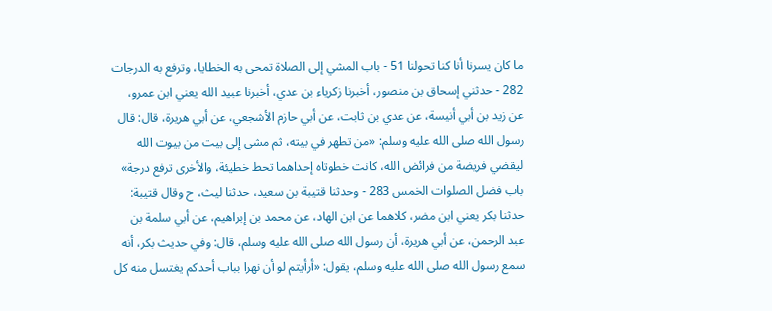ما كان يسرنا أنا كنا تحولنا 51 - باب المشي إلى الصلاة تمحى به الخطايا، وترفع به الدرجات 282 - حدثني إسحاق بن منصور، أخبرنا زكرياء بن عدي، أخبرنا عبيد الله يعني ابن عمرو، عن زيد بن أبي أنيسة، عن عدي بن ثابت، عن أبي حازم الأشجعي، عن أبي هريرة، قال: قال رسول الله صلى الله عليه وسلم: «من تطهر في بيته، ثم مشى إلى بيت من بيوت الله ليقضي فريضة من فرائض الله، كانت خطوتاه إحداهما تحط خطيئة، والأخرى ترفع درجة» باب فضل الصلوات الخمس 283 - وحدثنا قتيبة بن سعيد، حدثنا ليث، ح وقال قتيبة: حدثنا بكر يعني ابن مضر، كلاهما عن ابن الهاد، عن محمد بن إبراهيم، عن أبي سلمة بن عبد الرحمن، عن أبي هريرة، أن رسول الله صلى الله عليه وسلم، قال: وفي حديث بكر، أنه سمع رسول الله صلى الله عليه وسلم، يقول: «أرأيتم لو أن نهرا بباب أحدكم يغتسل منه كل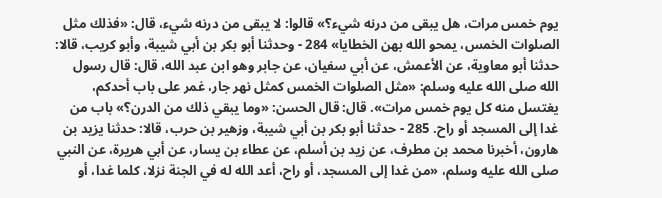يوم خمس مرات، هل يبقى من درنه شيء؟» قالوا: لا يبقى من درنه شيء، قال: «فذلك مثل الصلوات الخمس، يمحو الله بهن الخطايا» 284 - وحدثنا أبو بكر بن أبي شيبة، وأبو كريب، قالا: حدثنا أبو معاوية، عن الأعمش، عن أبي سفيان، عن جابر وهو ابن عبد الله، قال: قال رسول الله صلى الله عليه وسلم: «مثل الصلوات الخمس كمثل نهر جار، غمر على باب أحدكم، يغتسل منه كل يوم خمس مرات». قال: قال الحسن: «وما يبقي ذلك من الدرن؟» باب من غدا إلى المسجد أو راح. 285 - حدثنا أبو بكر بن أبي شيبة، وزهير بن حرب، قالا: حدثنا يزيد بن هارون، أخبرنا محمد بن مطرف، عن زيد بن أسلم، عن عطاء بن يسار، عن أبي هريرة، عن النبي صلى الله عليه وسلم، «من غدا إلى المسجد، أو راح، أعد الله له في الجنة نزلا، كلما غدا، أو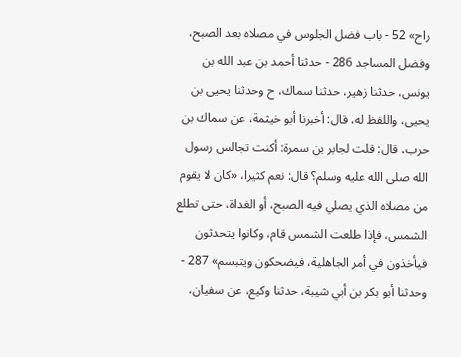راح» 52 - باب فضل الجلوس في مصلاه بعد الصبح، وفضل المساجد 286 - حدثنا أحمد بن عبد الله بن يونس، حدثنا زهير، حدثنا سماك، ح وحدثنا يحيى بن يحيى، واللفظ له، قال: أخبرنا أبو خيثمة، عن سماك بن حرب، قال: قلت لجابر بن سمرة: أكنت تجالس رسول الله صلى الله عليه وسلم؟ قال: نعم كثيرا، «كان لا يقوم من مصلاه الذي يصلي فيه الصبح، أو الغداة، حتى تطلع الشمس، فإذا طلعت الشمس قام، وكانوا يتحدثون فيأخذون في أمر الجاهلية، فيضحكون ويتبسم» 287 - وحدثنا أبو بكر بن أبي شيبة، حدثنا وكيع، عن سفيان،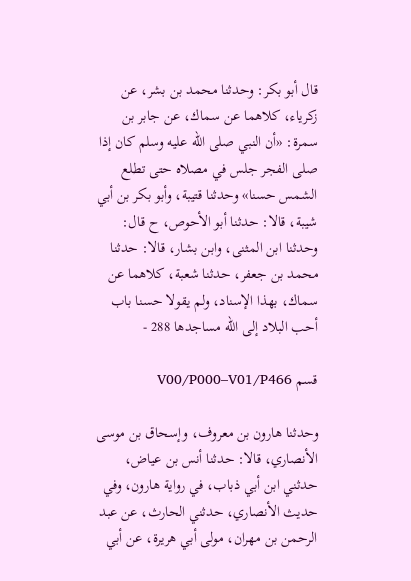قال أبو بكر: وحدثنا محمد بن بشر، عن زكرياء، كلاهما عن سماك، عن جابر بن سمرة: «أن النبي صلى الله عليه وسلم كان إذا صلى الفجر جلس في مصلاه حتى تطلع الشمس حسنا» وحدثنا قتيبة، وأبو بكر بن أبي شيبة، قالا: حدثنا أبو الأحوص، ح قال: وحدثنا ابن المثنى، وابن بشار، قالا: حدثنا محمد بن جعفر، حدثنا شعبة، كلاهما عن سماك، بهذا الإسناد، ولم يقولا حسنا باب أحب البلاد إلى الله مساجدها 288 -

قسم V00/P000–V01/P466

وحدثنا هارون بن معروف، وإسحاق بن موسى الأنصاري، قالا: حدثنا أنس بن عياض، حدثني ابن أبي ذباب، في رواية هارون، وفي حديث الأنصاري، حدثني الحارث، عن عبد الرحمن بن مهران، مولى أبي هريرة، عن أبي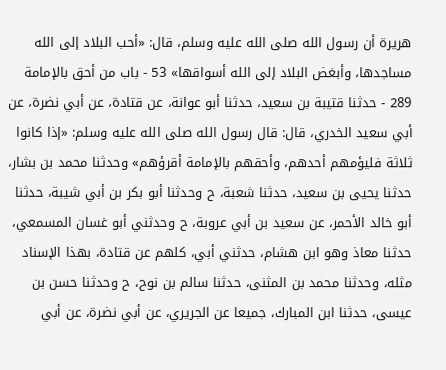هريرة أن رسول الله صلى الله عليه وسلم، قال: «أحب البلاد إلى الله مساجدها، وأبغض البلاد إلى الله أسواقها» 53 - باب من أحق بالإمامة 289 - حدثنا قتيبة بن سعيد، حدثنا أبو عوانة، عن قتادة، عن أبي نضرة، عن أبي سعيد الخدري، قال: قال رسول الله صلى الله عليه وسلم: «إذا كانوا ثلاثة فليؤمهم أحدهم، وأحقهم بالإمامة أقرؤهم» وحدثنا محمد بن بشار، حدثنا يحيى بن سعيد، حدثنا شعبة، ح وحدثنا أبو بكر بن أبي شيبة، حدثنا أبو خالد الأحمر، عن سعيد بن أبي عروبة، ح وحدثني أبو غسان المسمعي، حدثنا معاذ وهو ابن هشام، حدثني أبي، كلهم عن قتادة، بهذا الإسناد مثله، وحدثنا محمد بن المثنى، حدثنا سالم بن نوح، ح وحدثنا حسن بن عيسى، حدثنا ابن المبارك، جميعا عن الجريري، عن أبي نضرة، عن أبي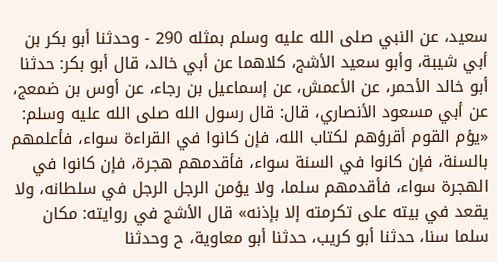سعيد، عن النبي صلى الله عليه وسلم بمثله 290 - وحدثنا أبو بكر بن أبي شيبة، وأبو سعيد الأشج، كلاهما عن أبي خالد، قال أبو بكر: حدثنا أبو خالد الأحمر، عن الأعمش، عن إسماعيل بن رجاء، عن أوس بن ضمعج، عن أبي مسعود الأنصاري، قال: قال رسول الله صلى الله عليه وسلم: «يؤم القوم أقرؤهم لكتاب الله، فإن كانوا في القراءة سواء، فأعلمهم بالسنة، فإن كانوا في السنة سواء، فأقدمهم هجرة، فإن كانوا في الهجرة سواء، فأقدمهم سلما، ولا يؤمن الرجل الرجل في سلطانه، ولا يقعد في بيته على تكرمته إلا بإذنه» قال الأشج في روايته: مكان سلما سنا، حدثنا أبو كريب، حدثنا أبو معاوية، ح وحدثنا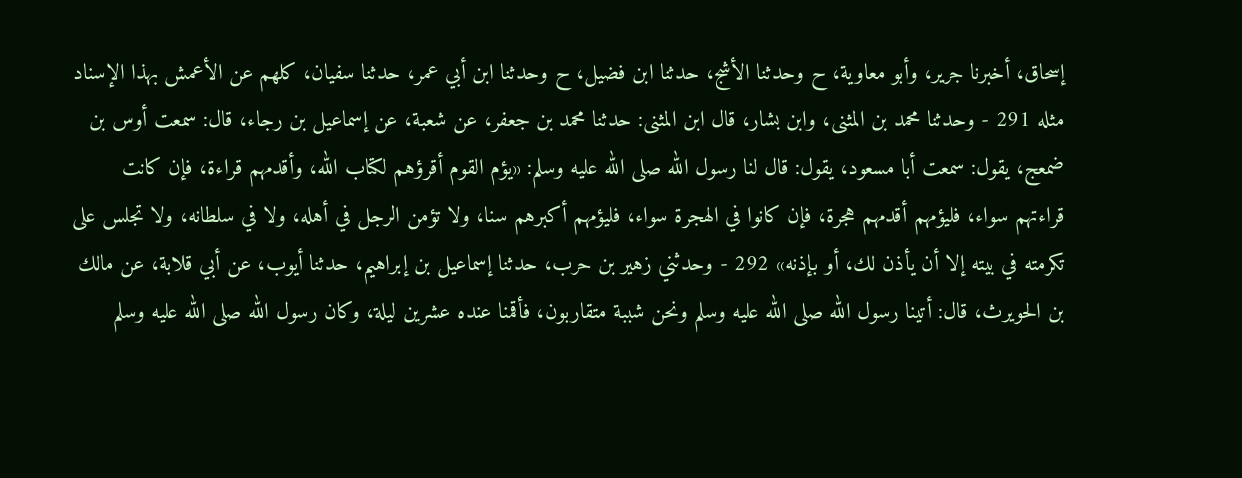إسحاق، أخبرنا جرير، وأبو معاوية، ح وحدثنا الأشج، حدثنا ابن فضيل، ح وحدثنا ابن أبي عمر، حدثنا سفيان، كلهم عن الأعمش بهذا الإسناد مثله 291 - وحدثنا محمد بن المثنى، وابن بشار، قال ابن المثنى: حدثنا محمد بن جعفر، عن شعبة، عن إسماعيل بن رجاء، قال: سمعت أوس بن ضمعج، يقول: سمعت أبا مسعود، يقول: قال لنا رسول الله صلى الله عليه وسلم: «يؤم القوم أقرؤهم لكتاب الله، وأقدمهم قراءة، فإن كانت قراءتهم سواء، فليؤمهم أقدمهم هجرة، فإن كانوا في الهجرة سواء، فليؤمهم أكبرهم سنا، ولا تؤمن الرجل في أهله، ولا في سلطانه، ولا تجلس على تكرمته في بيته إلا أن يأذن لك، أو بإذنه» 292 - وحدثني زهير بن حرب، حدثنا إسماعيل بن إبراهيم، حدثنا أيوب، عن أبي قلابة، عن مالك بن الحويرث، قال: أتينا رسول الله صلى الله عليه وسلم ونحن شببة متقاربون، فأقمنا عنده عشرين ليلة، وكان رسول الله صلى الله عليه وسلم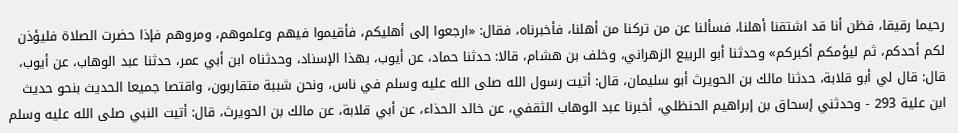رحيما رقيقا، فظن أنا قد اشتقنا أهلنا، فسألنا عن من تركنا من أهلنا، فأخبرناه، فقال: «ارجعوا إلى أهليكم، فأقيموا فيهم وعلموهم، ومروهم فإذا حضرت الصلاة فليؤذن لكم أحدكم، ثم ليؤمكم أكبركم» وحدثنا أبو الربيع الزهراني، وخلف بن هشام، قالا: حدثنا حماد، عن أيوب، بهذا الإسناد، وحدثناه ابن أبي عمر، حدثنا عبد الوهاب، عن أيوب، قال: قال لي أبو قلابة، حدثنا مالك بن الحويرث أبو سليمان، قال: أتيت رسول الله صلى الله عليه وسلم في ناس، ونحن شببة متقاربون، واقتصا جميعا الحديث بنحو حديث ابن علية 293 - وحدثني إسحاق بن إبراهيم الحنظلي، أخبرنا عبد الوهاب الثقفي، عن خالد الحذاء، عن أبي قلابة، عن مالك بن الحويرث، قال: أتيت النبي صلى الله عليه وسلم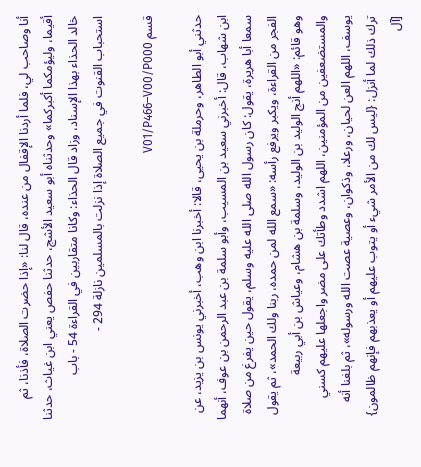أنا وصاحب لي، فلما أردنا الإقفال من عنده، قال لنا: «إذا حضرت الصلاة، فأذنا، ثم أقيما، وليؤمكما أكبركما» وحدثناه أبو سعيد الأشج، حدثنا حفص يعني ابن غياث، حدثنا خالد الحذاء بهذا الإسناد، وزاد قال الحذاء: وكانا متقاربين في القراءة 54 - باب استحباب القنوت في جميع الصلاة إذا نزلت بالمسلمين نازلة 294 -

قسم V01/P466–V00/P000

حدثني أبو الطاهر، وحرملة بن يحيى، قالا: أخبرنا ابن وهب، أخبرني يونس بن يزيد، عن ابن شهاب، قال: أخبرني سعيد بن المسيب، وأبو سلمة بن عبد الرحمن بن عوف، أنهما سمعا أبا هريرة، يقول: كان رسول الله صلى الله عليه وسلم، يقول حين يفرغ من صلاة الفجر من القراءة، ويكبر ويرفع رأسه: «سمع الله لمن حمده، ربنا ولك الحمد»، ثم يقول وهو قائم: «اللهم أنج الوليد بن الوليد، وسلمة بن هشام، وعياش بن أبي ربيعة والمستضعفين من المؤمنين، اللهم اشدد وطأتك على مضر واجعلها عليهم كسني يوسف، اللهم العن لحيان، ورعلا، وذكوان، وعصية عصت الله ورسوله»، ثم بلغنا أنه ترك ذلك لما أنزل: {ليس لك من الأمر شيء أو يتوب عليهم أو يعذبهم فإنهم ظالمون} [آل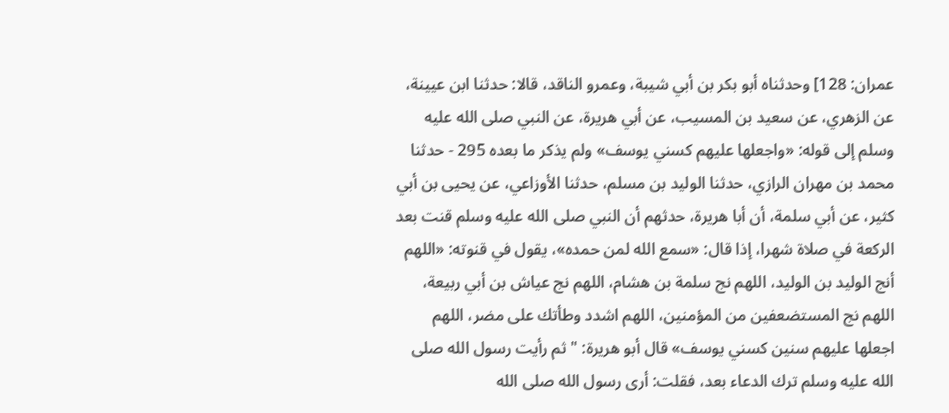عمران: 128] وحدثناه أبو بكر بن أبي شيبة، وعمرو الناقد، قالا: حدثنا ابن عيينة، عن الزهري، عن سعيد بن المسيب، عن أبي هريرة، عن النبي صلى الله عليه وسلم إلى قوله: «واجعلها عليهم كسني يوسف» ولم يذكر ما بعده 295 - حدثنا محمد بن مهران الرازي، حدثنا الوليد بن مسلم، حدثنا الأوزاعي، عن يحيى بن أبي كثير، عن أبي سلمة، أن أبا هريرة، حدثهم أن النبي صلى الله عليه وسلم قنت بعد الركعة في صلاة شهرا، إذا قال: «سمع الله لمن حمده»، يقول في قنوته: «اللهم أنج الوليد بن الوليد، اللهم نج سلمة بن هشام، اللهم نج عياش بن أبي ربيعة، اللهم نج المستضعفين من المؤمنين، اللهم اشدد وطأتك على مضر، اللهم اجعلها عليهم سنين كسني يوسف» قال أبو هريرة: " ثم رأيت رسول الله صلى الله عليه وسلم ترك الدعاء بعد، فقلت: أرى رسول الله صلى الله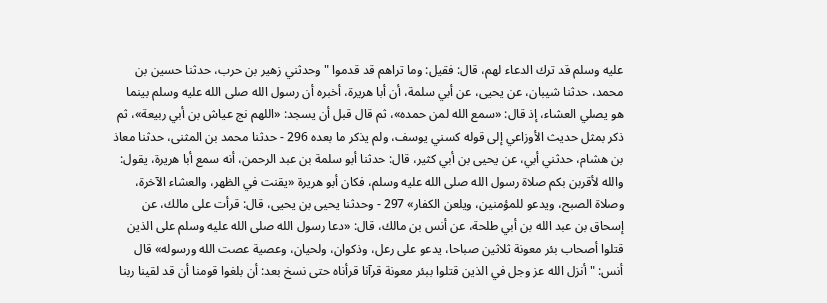عليه وسلم قد ترك الدعاء لهم، قال: فقيل: وما تراهم قد قدموا " وحدثني زهير بن حرب، حدثنا حسين بن محمد، حدثنا شيبان، عن يحيى، عن أبي سلمة، أن أبا هريرة، أخبره أن رسول الله صلى الله عليه وسلم بينما هو يصلي العشاء، إذ قال: «سمع الله لمن حمده»، ثم قال قبل أن يسجد: «اللهم نج عياش بن أبي ربيعة»، ثم ذكر بمثل حديث الأوزاعي إلى قوله كسني يوسف، ولم يذكر ما بعده 296 - حدثنا محمد بن المثنى، حدثنا معاذ بن هشام، حدثني أبي، عن يحيى بن أبي كثير، قال: حدثنا أبو سلمة بن عبد الرحمن، أنه سمع أبا هريرة، يقول: والله لأقربن بكم صلاة رسول الله صلى الله عليه وسلم، فكان أبو هريرة «يقنت في الظهر، والعشاء الآخرة، وصلاة الصبح، ويدعو للمؤمنين، ويلعن الكفار» 297 - وحدثنا يحيى بن يحيى، قال: قرأت على مالك، عن إسحاق بن عبد الله بن أبي طلحة، عن أنس بن مالك، قال: «دعا رسول الله صلى الله عليه وسلم على الذين قتلوا أصحاب بئر معونة ثلاثين صباحا، يدعو على رعل، وذكوان، ولحيان، وعصية عصت الله ورسوله» قال أنس: " أنزل الله عز وجل في الذين قتلوا ببئر معونة قرآنا قرأناه حتى نسخ بعد: أن بلغوا قومنا أن قد لقينا ربنا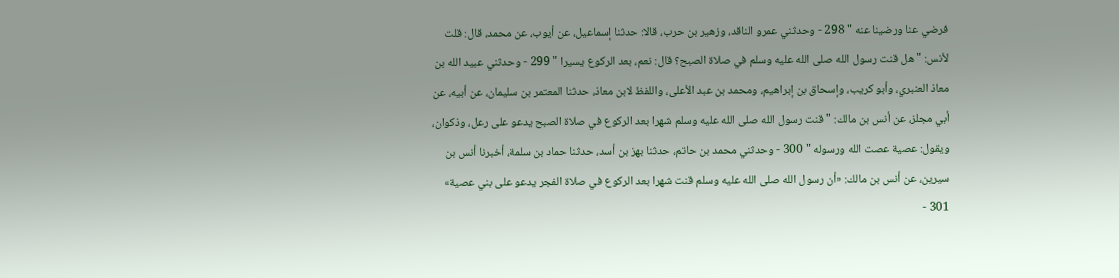فرضي عنا ورضينا عنه " 298 - وحدثني عمرو الناقد، وزهير بن حرب، قالا: حدثنا إسماعيل، عن أيوب، عن محمد، قال: قلت لأنس: " هل قنت رسول الله صلى الله عليه وسلم في صلاة الصبح؟ قال: نعم، بعد الركوع يسيرا " 299 - وحدثني عبيد الله بن معاذ العنبري، وأبو كريب، وإسحاق بن إبراهيم، ومحمد بن عبد الأعلى، واللفظ لابن معاذ، حدثنا المعتمر بن سليمان، عن أبيه، عن أبي مجلز، عن أنس بن مالك: " قنت رسول الله صلى الله عليه وسلم شهرا بعد الركوع في صلاة الصبح يدعو على رعل، وذكوان، ويقول: عصية عصت الله ورسوله " 300 - وحدثني محمد بن حاتم، حدثنا بهز بن أسد، حدثنا حماد بن سلمة، أخبرنا أنس بن سيرين، عن أنس بن مالك: «أن رسول الله صلى الله عليه وسلم قنت شهرا بعد الركوع في صلاة الفجر يدعو على بني عصية» 301 -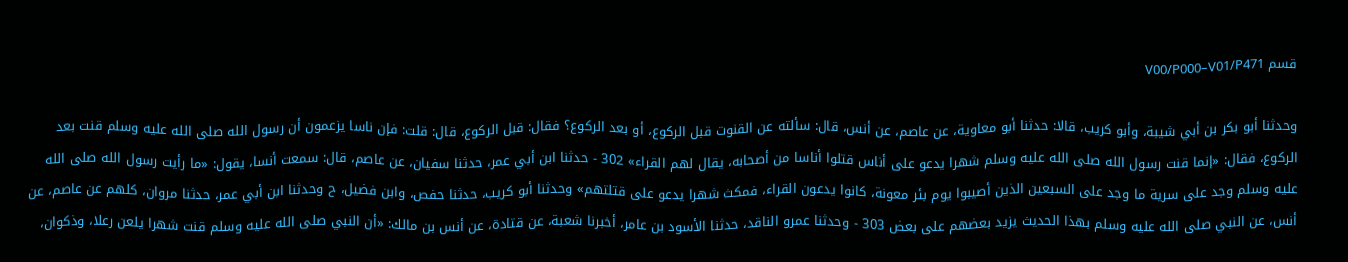قسم V00/P000–V01/P471

وحدثنا أبو بكر بن أبي شيبة، وأبو كريب، قالا: حدثنا أبو معاوية، عن عاصم، عن أنس، قال: سألته عن القنوت قبل الركوع، أو بعد الركوع؟ فقال: قبل الركوع، قال: قلت: فإن ناسا يزعمون أن رسول الله صلى الله عليه وسلم قنت بعد الركوع، فقال: «إنما قنت رسول الله صلى الله عليه وسلم شهرا يدعو على أناس قتلوا أناسا من أصحابه، يقال لهم القراء» 302 - حدثنا ابن أبي عمر، حدثنا سفيان، عن عاصم، قال: سمعت أنسا، يقول: «ما رأيت رسول الله صلى الله عليه وسلم وجد على سرية ما وجد على السبعين الذين أصيبوا يوم بئر معونة، كانوا يدعون القراء، فمكث شهرا يدعو على قتلتهم» وحدثنا أبو كريب، حدثنا حفص، وابن فضيل، ح وحدثنا ابن أبي عمر، حدثنا مروان، كلهم عن عاصم، عن أنس، عن النبي صلى الله عليه وسلم بهذا الحديث يزيد بعضهم على بعض 303 - وحدثنا عمرو الناقد، حدثنا الأسود بن عامر، أخبرنا شعبة، عن قتادة، عن أنس بن مالك: «أن النبي صلى الله عليه وسلم قنت شهرا يلعن رعلا، وذكوان،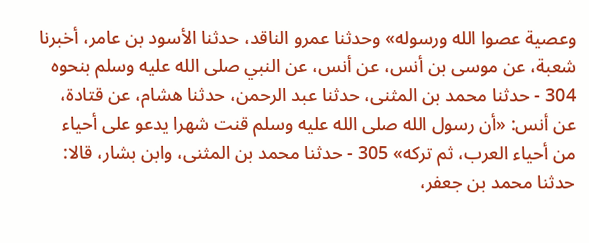وعصية عصوا الله ورسوله» وحدثنا عمرو الناقد، حدثنا الأسود بن عامر، أخبرنا شعبة، عن موسى بن أنس، عن أنس، عن النبي صلى الله عليه وسلم بنحوه 304 - حدثنا محمد بن المثنى، حدثنا عبد الرحمن، حدثنا هشام، عن قتادة، عن أنس: «أن رسول الله صلى الله عليه وسلم قنت شهرا يدعو على أحياء من أحياء العرب، ثم تركه» 305 - حدثنا محمد بن المثنى، وابن بشار، قالا: حدثنا محمد بن جعفر،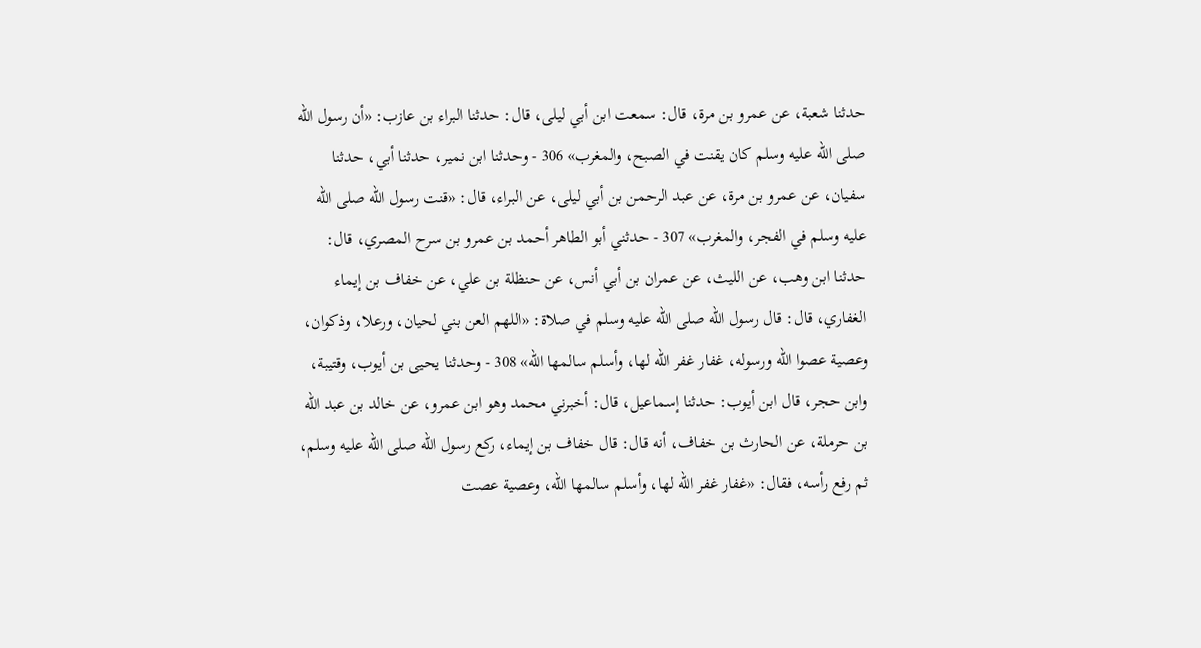حدثنا شعبة، عن عمرو بن مرة، قال: سمعت ابن أبي ليلى، قال: حدثنا البراء بن عازب: «أن رسول الله صلى الله عليه وسلم كان يقنت في الصبح، والمغرب» 306 - وحدثنا ابن نمير، حدثنا أبي، حدثنا سفيان، عن عمرو بن مرة، عن عبد الرحمن بن أبي ليلى، عن البراء، قال: «قنت رسول الله صلى الله عليه وسلم في الفجر، والمغرب» 307 - حدثني أبو الطاهر أحمد بن عمرو بن سرح المصري، قال: حدثنا ابن وهب، عن الليث، عن عمران بن أبي أنس، عن حنظلة بن علي، عن خفاف بن إيماء الغفاري، قال: قال رسول الله صلى الله عليه وسلم في صلاة: «اللهم العن بني لحيان، ورعلا، وذكوان، وعصية عصوا الله ورسوله، غفار غفر الله لها، وأسلم سالمها الله» 308 - وحدثنا يحيى بن أيوب، وقتيبة، وابن حجر، قال ابن أيوب: حدثنا إسماعيل، قال: أخبرني محمد وهو ابن عمرو، عن خالد بن عبد الله بن حرملة، عن الحارث بن خفاف، أنه قال: قال خفاف بن إيماء، ركع رسول الله صلى الله عليه وسلم، ثم رفع رأسه، فقال: «غفار غفر الله لها، وأسلم سالمها الله، وعصية عصت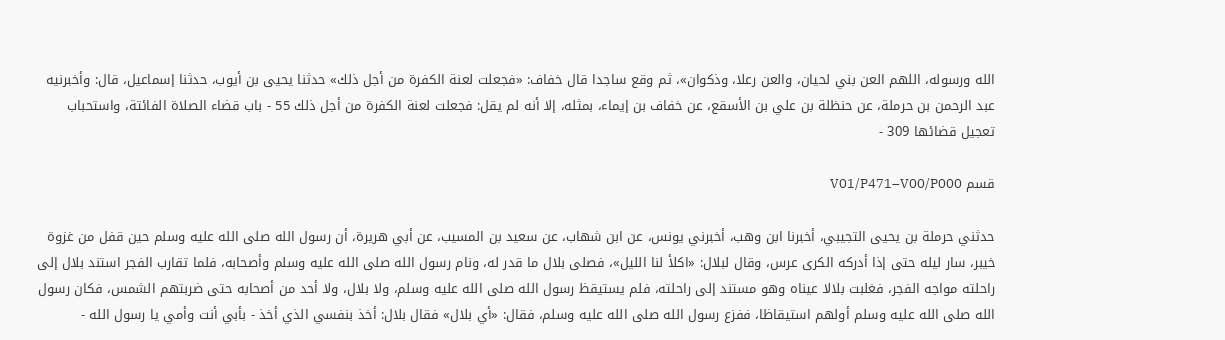الله ورسوله، اللهم العن بني لحيان، والعن رعلا، وذكوان»، ثم وقع ساجدا قال خفاف: «فجعلت لعنة الكفرة من أجل ذلك» حدثنا يحيى بن أيوب، حدثنا إسماعيل، قال: وأخبرنيه عبد الرحمن بن حرملة، عن حنظلة بن علي بن الأسقع، عن خفاف بن إيماء، بمثله، إلا أنه لم يقل: فجعلت لعنة الكفرة من أجل ذلك 55 - باب قضاء الصلاة الفائتة، واستحباب تعجيل قضائها 309 -

قسم V01/P471–V00/P000

حدثني حرملة بن يحيى التجيبي، أخبرنا ابن وهب، أخبرني يونس، عن ابن شهاب، عن سعيد بن المسيب، عن أبي هريرة، أن رسول الله صلى الله عليه وسلم حين قفل من غزوة خيبر، سار ليله حتى إذا أدركه الكرى عرس، وقال لبلال: «اكلأ لنا الليل»، فصلى بلال ما قدر له، ونام رسول الله صلى الله عليه وسلم وأصحابه، فلما تقارب الفجر استند بلال إلى راحلته مواجه الفجر، فغلبت بلالا عيناه وهو مستند إلى راحلته، فلم يستيقظ رسول الله صلى الله عليه وسلم، ولا بلال، ولا أحد من أصحابه حتى ضربتهم الشمس، فكان رسول الله صلى الله عليه وسلم أولهم استيقاظا، ففزع رسول الله صلى الله عليه وسلم، فقال: «أي بلال» فقال بلال: أخذ بنفسي الذي أخذ - بأبي أنت وأمي يا رسول الله -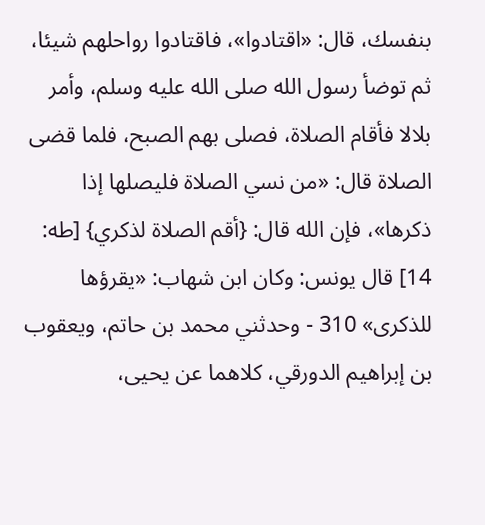بنفسك، قال: «اقتادوا»، فاقتادوا رواحلهم شيئا، ثم توضأ رسول الله صلى الله عليه وسلم، وأمر بلالا فأقام الصلاة، فصلى بهم الصبح، فلما قضى الصلاة قال: «من نسي الصلاة فليصلها إذا ذكرها»، فإن الله قال: {أقم الصلاة لذكري} [طه: 14] قال يونس: وكان ابن شهاب: «يقرؤها للذكرى» 310 - وحدثني محمد بن حاتم، ويعقوب بن إبراهيم الدورقي، كلاهما عن يحيى،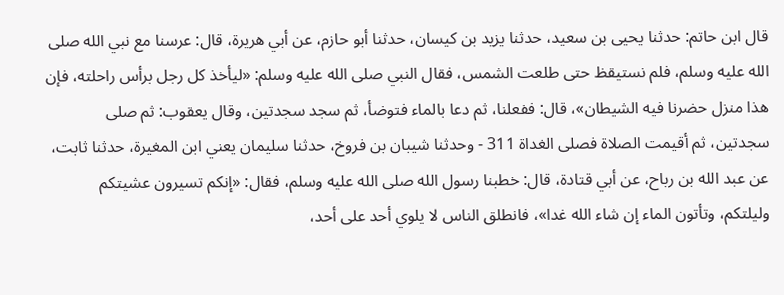قال ابن حاتم: حدثنا يحيى بن سعيد، حدثنا يزيد بن كيسان، حدثنا أبو حازم، عن أبي هريرة، قال: عرسنا مع نبي الله صلى الله عليه وسلم، فلم نستيقظ حتى طلعت الشمس، فقال النبي صلى الله عليه وسلم: «ليأخذ كل رجل برأس راحلته، فإن هذا منزل حضرنا فيه الشيطان»، قال: ففعلنا، ثم دعا بالماء فتوضأ، ثم سجد سجدتين، وقال يعقوب: ثم صلى سجدتين، ثم أقيمت الصلاة فصلى الغداة 311 - وحدثنا شيبان بن فروخ، حدثنا سليمان يعني ابن المغيرة، حدثنا ثابت، عن عبد الله بن رباح، عن أبي قتادة، قال: خطبنا رسول الله صلى الله عليه وسلم، فقال: «إنكم تسيرون عشيتكم وليلتكم، وتأتون الماء إن شاء الله غدا»، فانطلق الناس لا يلوي أحد على أحد،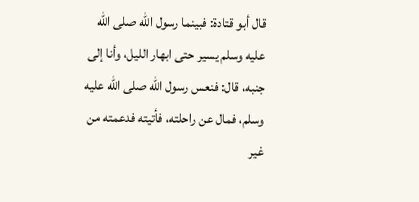قال أبو قتادة: فبينما رسول الله صلى الله عليه وسلم يسير حتى ابهار الليل، وأنا إلى جنبه، قال: فنعس رسول الله صلى الله عليه وسلم، فمال عن راحلته، فأتيته فدعمته من غير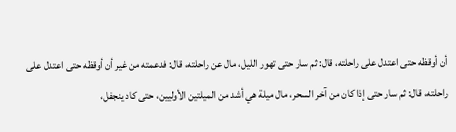أن أوقظه حتى اعتدل على راحلته، قال: ثم سار حتى تهور الليل، مال عن راحلته، قال: فدعمته من غير أن أوقظه حتى اعتدل على راحلته، قال: ثم سار حتى إذا كان من آخر السحر، مال ميلة هي أشد من الميلتين الأوليين، حتى كاد ينجفل،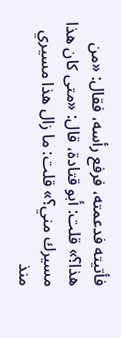فأتيته فدعمته، فرفع رأسه، فقال: «من هذا؟» قلت: أبو قتادة، قال: «متى كان هذا مسيرك مني؟» قلت: ما زال هذا مسيري منذ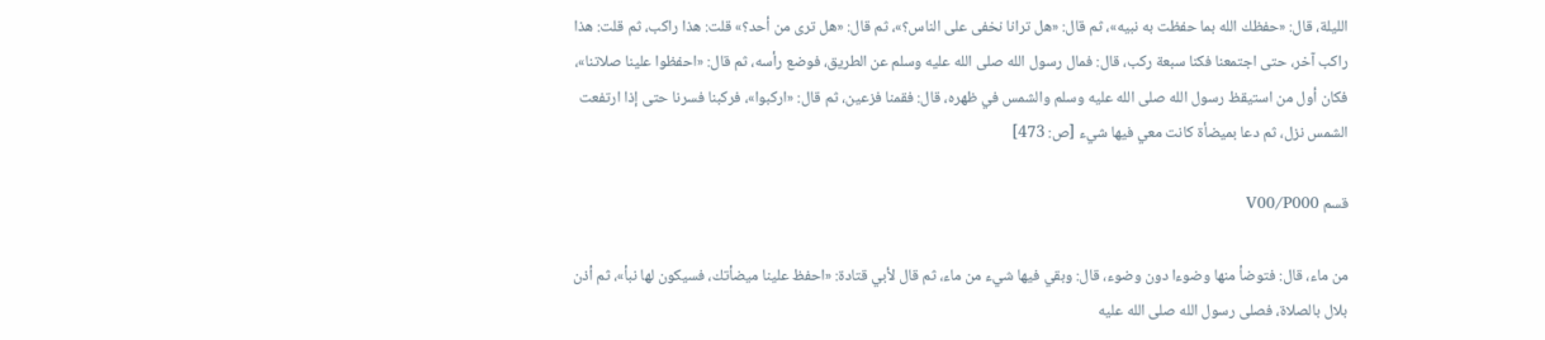الليلة، قال: «حفظك الله بما حفظت به نبيه»، ثم قال: «هل ترانا نخفى على الناس؟»، ثم قال: «هل ترى من أحد؟» قلت: هذا راكب، ثم قلت: هذا راكب آخر، حتى اجتمعنا فكنا سبعة ركب، قال: فمال رسول الله صلى الله عليه وسلم عن الطريق، فوضع رأسه، ثم قال: «احفظوا علينا صلاتنا»، فكان أول من استيقظ رسول الله صلى الله عليه وسلم والشمس في ظهره، قال: فقمنا فزعين، ثم قال: «اركبوا»، فركبنا فسرنا حتى إذا ارتفعت الشمس نزل، ثم دعا بميضأة كانت معي فيها شيء [ص: 473]

قسم V00/P000

من ماء، قال: فتوضأ منها وضوءا دون وضوء، قال: وبقي فيها شيء من ماء، ثم قال لأبي قتادة: «احفظ علينا ميضأتك، فسيكون لها نبأ»، ثم أذن بلال بالصلاة، فصلى رسول الله صلى الله عليه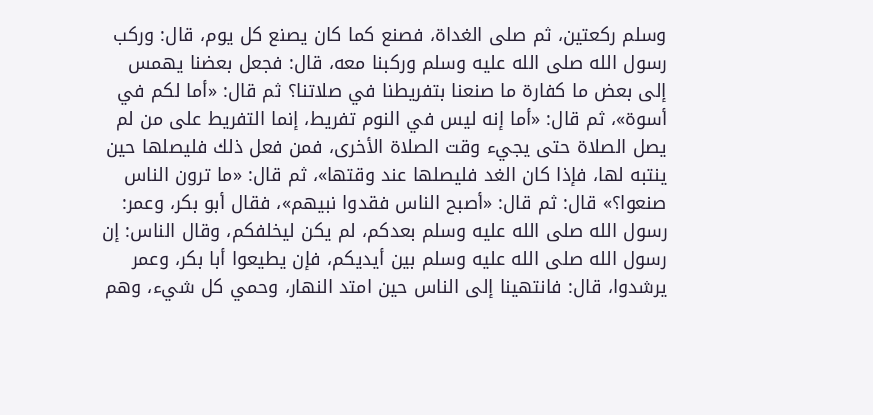وسلم ركعتين، ثم صلى الغداة، فصنع كما كان يصنع كل يوم، قال: وركب رسول الله صلى الله عليه وسلم وركبنا معه، قال: فجعل بعضنا يهمس إلى بعض ما كفارة ما صنعنا بتفريطنا في صلاتنا؟ ثم قال: «أما لكم في أسوة»، ثم قال: «أما إنه ليس في النوم تفريط، إنما التفريط على من لم يصل الصلاة حتى يجيء وقت الصلاة الأخرى، فمن فعل ذلك فليصلها حين ينتبه لها، فإذا كان الغد فليصلها عند وقتها»، ثم قال: «ما ترون الناس صنعوا؟» قال: ثم قال: «أصبح الناس فقدوا نبيهم»، فقال أبو بكر، وعمر: رسول الله صلى الله عليه وسلم بعدكم، لم يكن ليخلفكم، وقال الناس: إن رسول الله صلى الله عليه وسلم بين أيديكم، فإن يطيعوا أبا بكر، وعمر يرشدوا، قال: فانتهينا إلى الناس حين امتد النهار، وحمي كل شيء، وهم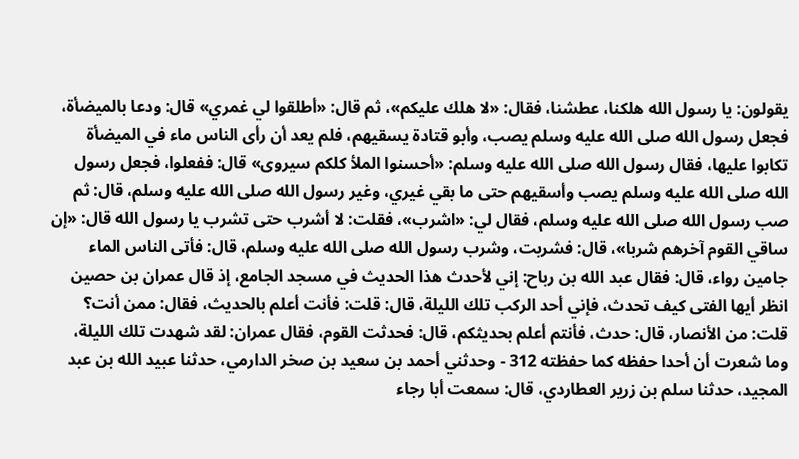يقولون: يا رسول الله هلكنا، عطشنا، فقال: «لا هلك عليكم»، ثم قال: «أطلقوا لي غمري» قال: ودعا بالميضأة، فجعل رسول الله صلى الله عليه وسلم يصب، وأبو قتادة يسقيهم، فلم يعد أن رأى الناس ماء في الميضأة تكابوا عليها، فقال رسول الله صلى الله عليه وسلم: «أحسنوا الملأ كلكم سيروى» قال: ففعلوا، فجعل رسول الله صلى الله عليه وسلم يصب وأسقيهم حتى ما بقي غيري، وغير رسول الله صلى الله عليه وسلم، قال: ثم صب رسول الله صلى الله عليه وسلم، فقال لي: «اشرب»، فقلت: لا أشرب حتى تشرب يا رسول الله قال: «إن ساقي القوم آخرهم شربا»، قال: فشربت، وشرب رسول الله صلى الله عليه وسلم، قال: فأتى الناس الماء جامين رواء، قال: فقال عبد الله بن رباح: إني لأحدث هذا الحديث في مسجد الجامع، إذ قال عمران بن حصين انظر أيها الفتى كيف تحدث، فإني أحد الركب تلك الليلة، قال: قلت: فأنت أعلم بالحديث، فقال: ممن أنت؟ قلت: من الأنصار، قال: حدث، فأنتم أعلم بحديثكم، قال: فحدثت القوم، فقال عمران: لقد شهدت تلك الليلة، وما شعرت أن أحدا حفظه كما حفظته 312 - وحدثني أحمد بن سعيد بن صخر الدارمي، حدثنا عبيد الله بن عبد المجيد، حدثنا سلم بن زرير العطاردي، قال: سمعت أبا رجاء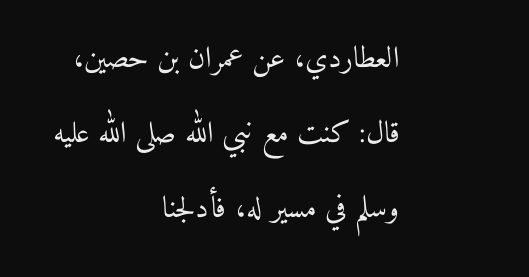العطاردي، عن عمران بن حصين، قال: كنت مع نبي الله صلى الله عليه وسلم في مسير له، فأدلجنا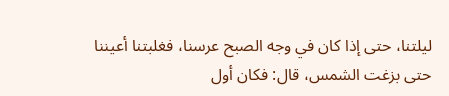ليلتنا، حتى إذا كان في وجه الصبح عرسنا، فغلبتنا أعيننا حتى بزغت الشمس، قال: فكان أول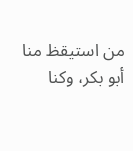من استيقظ منا أبو بكر، وكنا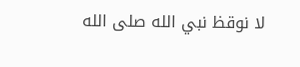لا نوقظ نبي الله صلى الله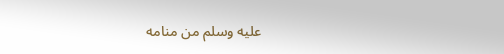عليه وسلم من منامه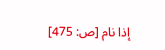إذا نام [ص: 475]